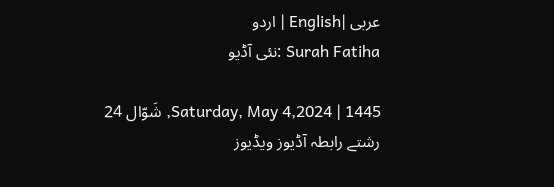عربى |English | اردو
Surah Fatiha :نئى آڈيو

Saturday, May 4,2024 | 1445, شَوّال 24
رشتے رابطہ آڈيوز ويڈيوز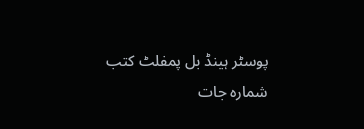پوسٹر ہينڈ بل پمفلٹ کتب
شماره جات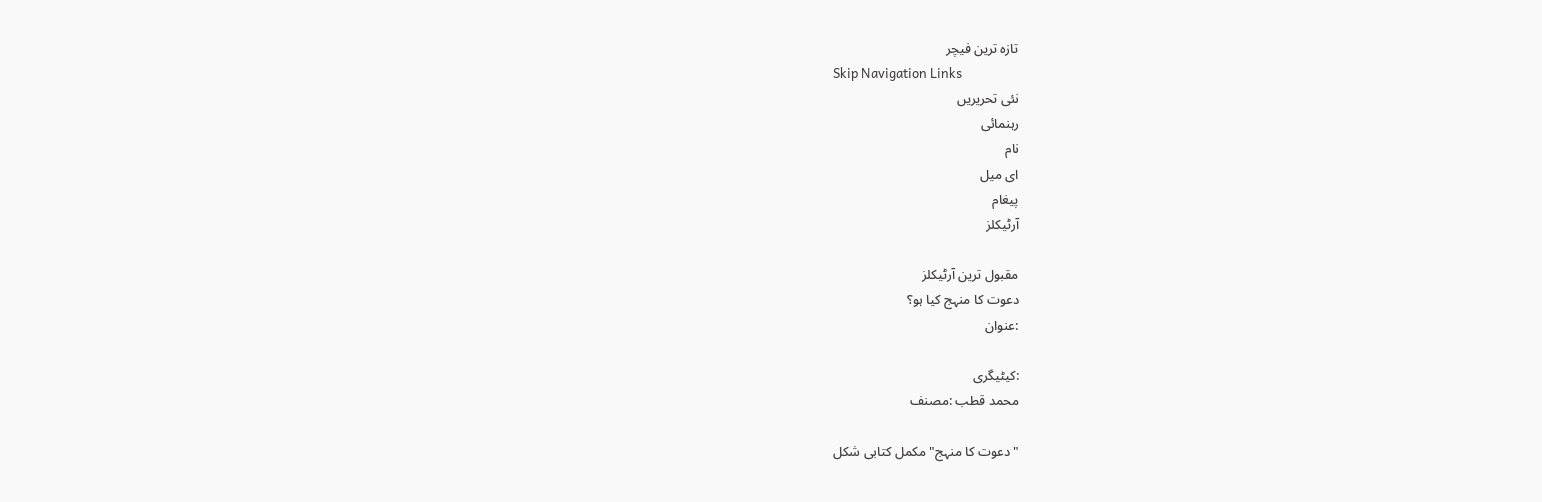تازہ ترين فیچر
Skip Navigation Links
نئى تحريريں
رہنمائى
نام
اى ميل
پیغام
آرٹیکلز

مقبول ترین آرٹیکلز
دعوت کا منہج کیا ہو؟
:عنوان

:کیٹیگری
محمد قطب :مصنف

"دعوت کا منہج" مکمل کتابی شکل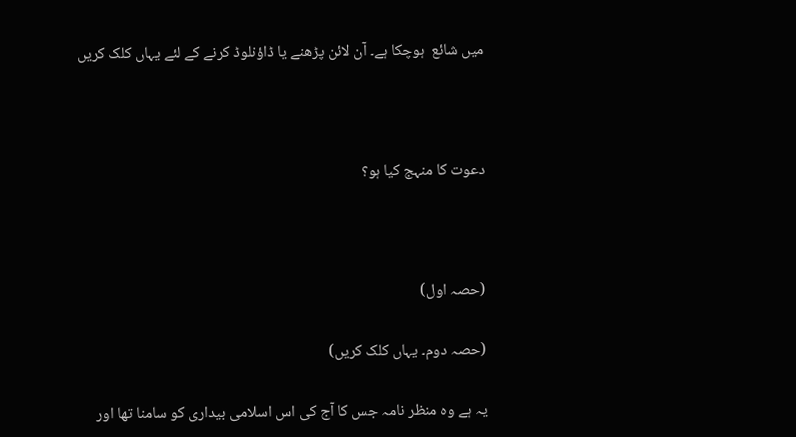میں شائع  ہوچکا ہے۔ آن لائن پڑھنے یا ڈاؤنلوڈ کرنے کے لئے یہاں کلک کریں



دعوت کا منہج کیا ہو؟



(حصہ اول)

(حصہ دوم۔ یہاں کلک کریں)

یہ ہے وہ منظر نامہ جس کا آج کی اس اسلامی بیداری کو سامنا تھا اور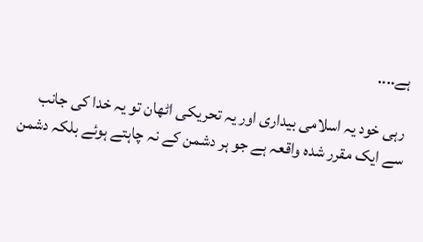ہے....

رہی خود یہ اسلامی بیداری اور یہ تحریکی اٹھان تو یہ خدا کی جانب سے ایک مقرر شدہ واقعہ ہے جو ہر دشمن کے نہ چاہتے ہوئے بلکہ دشمن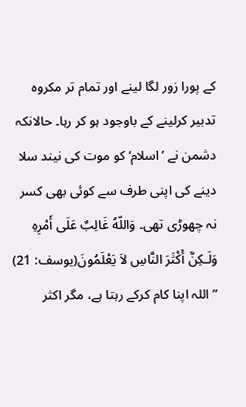کے پورا زور لگا لینے اور تمام تر مکروہ تدبیر کرلینے کے باوجود ہو کر رہا۔ حالانکہ دشمن نے ’اسلام‘ کو موت کی نیند سلا دینے کی اپنی طرف سے کوئی بھی کسر نہ چھوڑی تھی۔ وَاللّهُ غَالِبٌ عَلَى أَمْرِهِ وَلَـكِنَّ أَكْثَرَ النَّاسِ لاَ يَعْلَمُونَ(یوسف: 21) ”اللہ اپنا کام کرکے رہتا ہے، مگر اکثر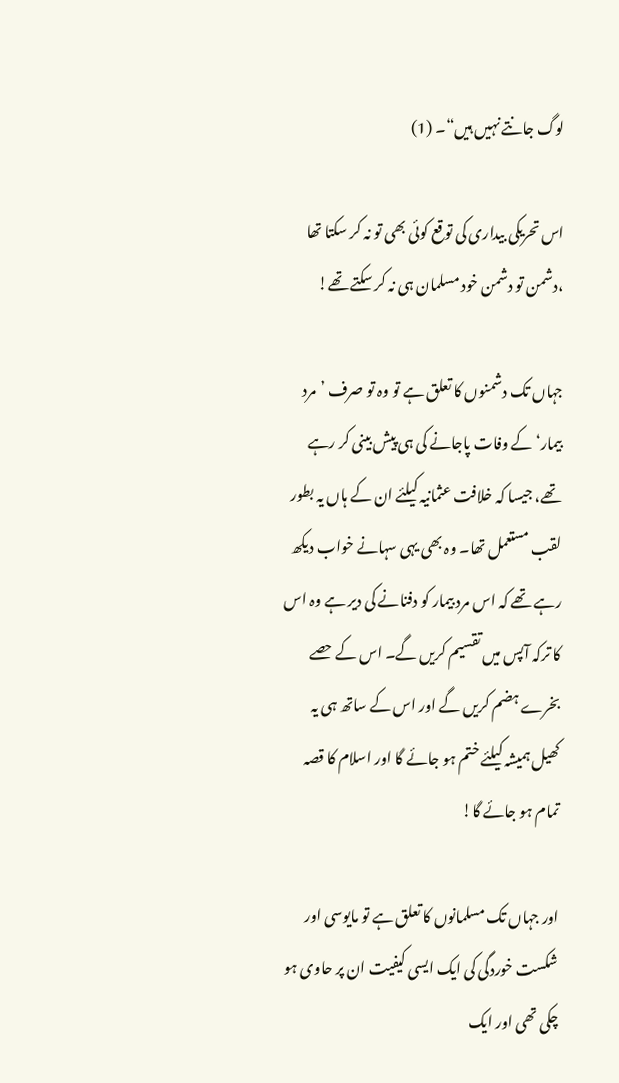لوگ جانتے نہیں ہیں“۔ (1)

اس تحریکی بیداری کی توقع کوئی بھی تو نہ کر سکتا تھا ،دشمن تو دشمن خود مسلمان ہی نہ کر سکتے تھے!

جہاں تک دشمنوں کا تعلق ہے تو وہ تو صرف ’مرد بیمار‘ کے وفات پاجانے کی ہی پیش بینی کر رہے تھے، جیسا کہ خلافت عثمانیہ کیلئے ان کے ہاں یہ بطور لقب مستعمل تھا۔ وہ بھی یہی سہانے خواب دیکھ رہے تھے کہ اس مرد بیمار کو دفنانے کی دیر ہے وہ اس کا ترکہ آپس میں تقسیم کریں گے۔ اس کے حصے بخرے ہضم کریں گے اور اس کے ساتھ ہی یہ کھیل ہمیشہ کیلئے ختم ہو جائے گا اور اسلام کا قصہ تمام ہو جائے گا!

اور جہاں تک مسلمانوں کا تعلق ہے تو مایوسی اور شکست خوردگی کی ایک ایسی کیفیت ان پر حاوی ہو چکی تھی اور ایک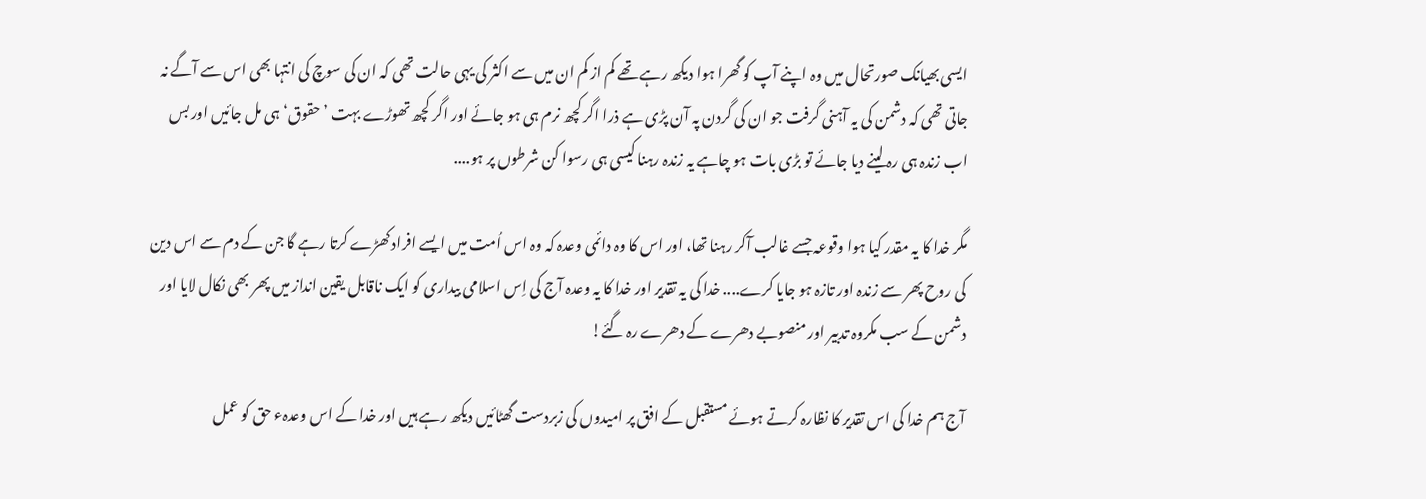ایسی بھیانک صورتحال میں وہ اپنے آپ کو گھرا ہوا دیکھ رہے تھے کم از کم ان میں سے اکثر کی یہی حالت تھی کہ ان کی سوچ کی انتہا بھی اس سے آگے نہ جاتی تھی کہ دشمن کی یہ آہنی گرفت جو ان کی گردن پہ آن پڑی ہے ذرا اگر کچھ نرم ہی ہو جائے اور اگر کچھ تھوڑے بہت ’حقوق‘ ہی مل جائیں اور بس اب زندہ ہی رہ لینے دیا جائے تو بڑی بات ہو چاہے یہ زندہ رہنا کیسی ہی رسوا کن شرطوں پر ہو....

مگر خدا کا یہ مقدر کیا ہوا وقوعہ جسے غالب آکر رہنا تھا، اور اس کا وہ دائمی وعدہ کہ وہ اس اُمت میں ایسے افراد کھڑے کرتا رہے گا جن کے دم سے اس دین کی روح پھر سے زندہ اور تازہ ہو جایا کرے.... خدا کی یہ تقدیر اور خدا کا یہ وعدہ آج کی اِس اسلامی بیداری کو ایک ناقابل یقین انداز میں پھر بھی نکال لایا اور دشمن کے سب مکروہ تدبیر اور منصوبے دھرے کے دھرے رہ گئے!

آج ہم خدا کی اس تقدیر کا نظارہ کرتے ہوئے مستقبل کے افق پر امیدوں کی زبردست گھٹائیں دیکھ رہے ہیں اور خدا کے اس وعدہء حق کو عمل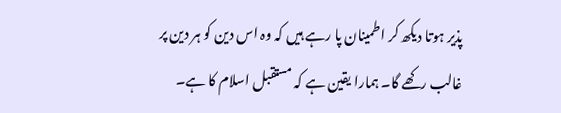پذیر ہوتا دیکھ کر اطمینان پا رہے ہیں کہ وہ اس دین کو ہر دین پر غالب رکھے گا۔ ہمارا یقین ہے کہ مستقبل اسلام کا ہے۔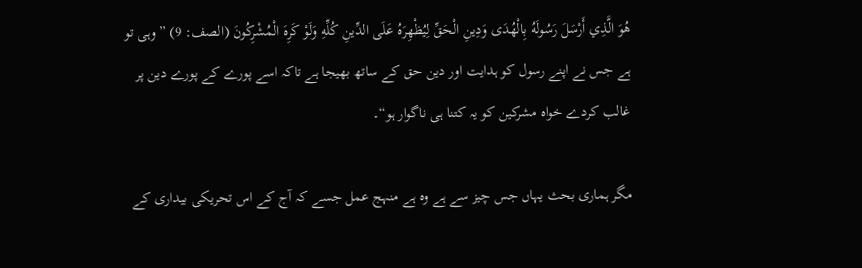هُوَ الَّذِي أَرْسَلَ رَسُولَهُ بِالْهُدَى وَدِينِ الْحَقِّ لِيُظْهِرَهُ عَلَى الدِّينِ كُلِّهِ وَلَوْ كَرِهَ الْمُشْرِكُونَ (الصف: 9) ”وہی تو ہے جس نے اپنے رسول کو ہدایت اور دین حق کے ساتھ بھیجا ہے تاکہ اسے پورے کے پورے دین پر غالب کردے خواہ مشرکین کو یہ کتنا ہی ناگوار ہو“۔

مگر ہماری بحث یہاں جس چیز سے ہے وہ ہے منہج عمل جسے کہ آج کے اس تحریکی بیداری کے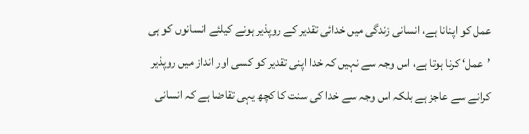عمل کو اپنانا ہے، انسانی زندگی میں خدائی تقدیر کے روپذیر ہونے کیلئے انسانوں کو ہی ’عمل‘ کرنا ہوتا ہے، اس وجہ سے نہیں کہ خدا اپنی تقدیر کو کسی اور انداز میں روپذیر کرانے سے عاجز ہے بلکہ اس وجہ سے خدا کی سنت کا کچھ یہی تقاضا ہے کہ انسانی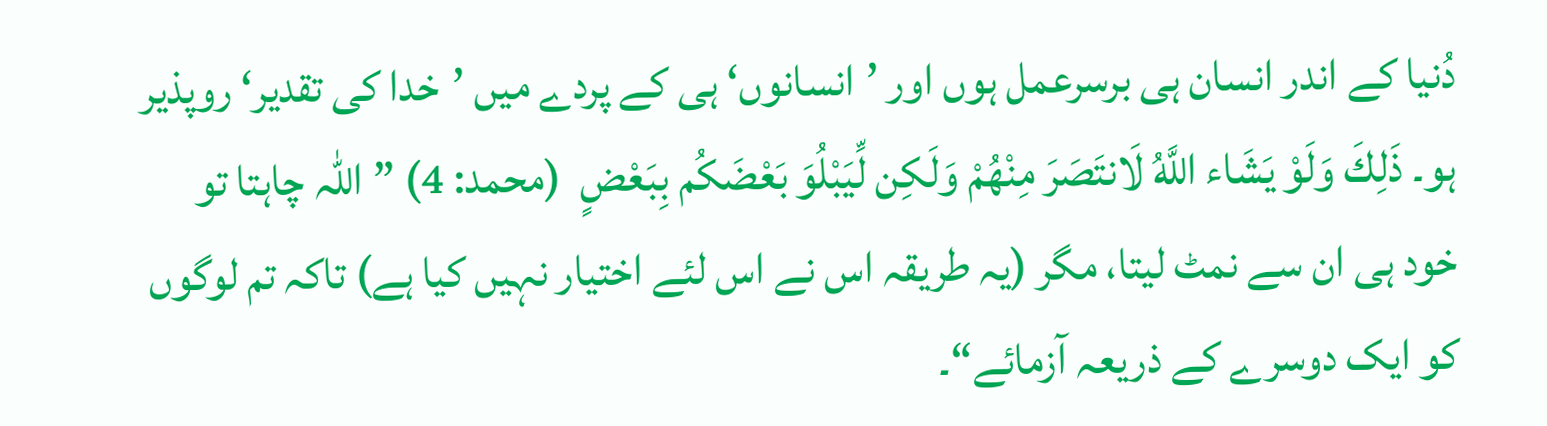دُنیا کے اندر انسان ہی برسرعمل ہوں اور ’انسانوں‘ ہی کے پردے میں ’خدا کی تقدیر‘ روپذیر ہو۔ ذَلِكَ وَلَوْ يَشَاء اللَّهُ لَانتَصَرَ مِنْهُمْ وَلَكِن لِّيَبْلُوَ بَعْضَكُم بِبَعْضٍ  (محمد: 4) ”اللہ چاہتا تو خود ہی ان سے نمٹ لیتا، مگر (یہ طریقہ اس نے اس لئے اختیار نہیں کیا ہے) تاکہ تم لوگوں کو ایک دوسرے کے ذریعہ آزمائے“۔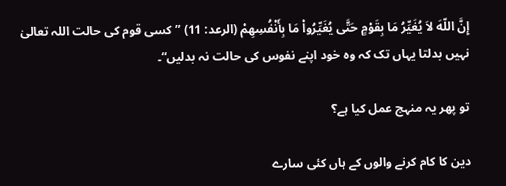إِنَّ اللّهَ لاَ يُغَيِّرُ مَا بِقَوْمٍ حَتَّى يُغَيِّرُواْ مَا بِأَنْفُسِهِمْ (الرعد: 11) ”کسی قوم کی حالت اللہ تعالیٰ نہیں بدلتا یہاں تک کہ وہ خود اپنے نفوس کی حالت نہ بدلیں“۔

تو پھر یہ منہج عمل کیا ہے؟

دین کا کام کرنے والوں کے ہاں کئی سارے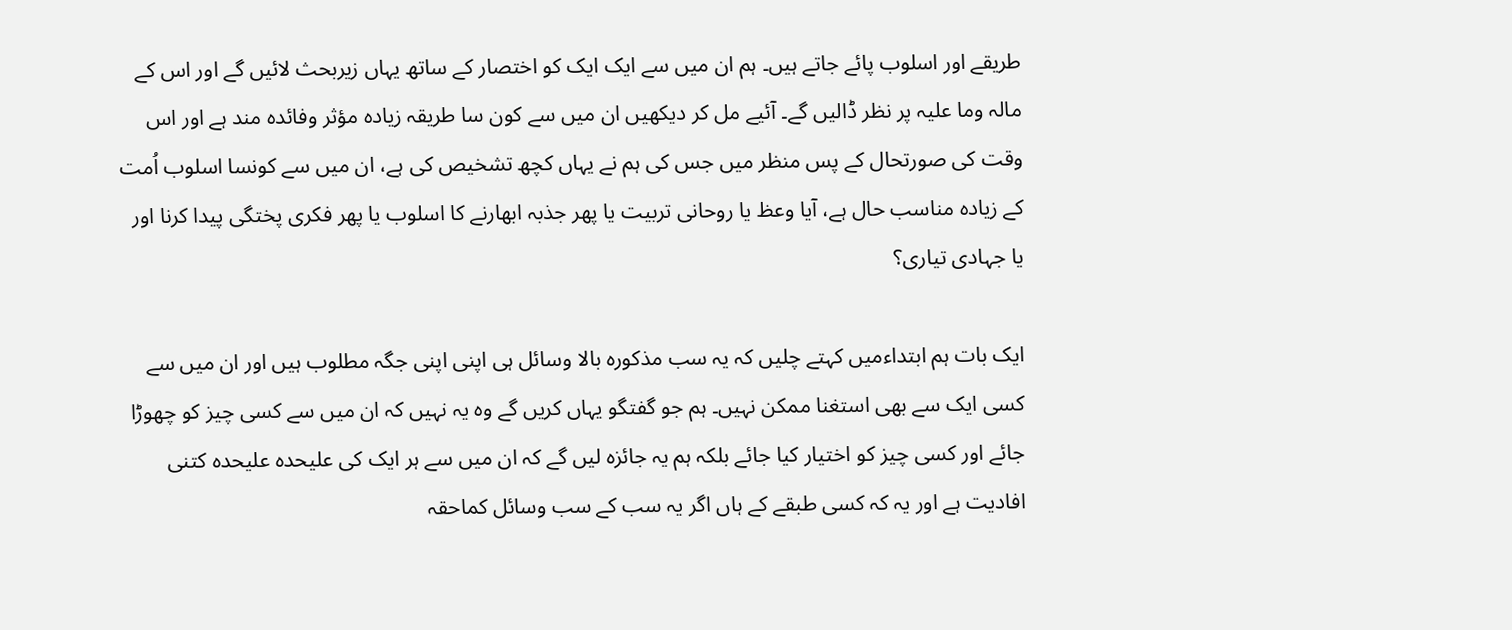طریقے اور اسلوب پائے جاتے ہیں۔ ہم ان میں سے ایک ایک کو اختصار کے ساتھ یہاں زیربحث لائیں گے اور اس کے مالہ وما علیہ پر نظر ڈالیں گے۔ آئیے مل کر دیکھیں ان میں سے کون سا طریقہ زیادہ مؤثر وفائدہ مند ہے اور اس وقت کی صورتحال کے پس منظر میں جس کی ہم نے یہاں کچھ تشخیص کی ہے، ان میں سے کونسا اسلوب اُمت کے زیادہ مناسب حال ہے، آیا وعظ یا روحانی تربیت یا پھر جذبہ ابھارنے کا اسلوب یا پھر فکری پختگی پیدا کرنا اور یا جہادی تیاری؟

ایک بات ہم ابتداءمیں کہتے چلیں کہ یہ سب مذکورہ بالا وسائل ہی اپنی اپنی جگہ مطلوب ہیں اور ان میں سے کسی ایک سے بھی استغنا ممکن نہیں۔ ہم جو گفتگو یہاں کریں گے وہ یہ نہیں کہ ان میں سے کسی چیز کو چھوڑا جائے اور کسی چیز کو اختیار کیا جائے بلکہ ہم یہ جائزہ لیں گے کہ ان میں سے ہر ایک کی علیحدہ علیحدہ کتنی افادیت ہے اور یہ کہ کسی طبقے کے ہاں اگر یہ سب کے سب وسائل کماحقہ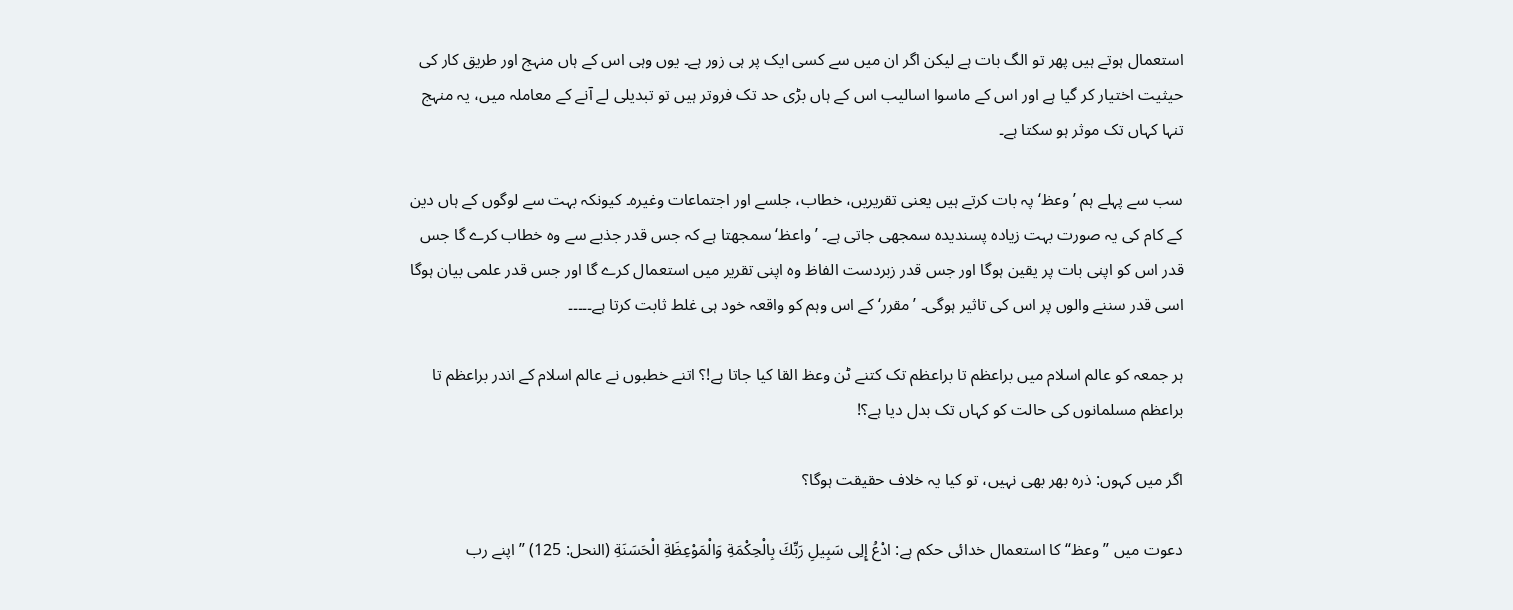استعمال ہوتے ہیں پھر تو الگ بات ہے لیکن اگر ان میں سے کسی ایک پر ہی زور ہے۔ یوں وہی اس کے ہاں منہج اور طریق کار کی حیثیت اختیار کر گیا ہے اور اس کے ماسوا اسالیب اس کے ہاں بڑی حد تک فروتر ہیں تو تبدیلی لے آنے کے معاملہ میں، یہ منہج تنہا کہاں تک موثر ہو سکتا ہے۔

سب سے پہلے ہم ’وعظ‘ پہ بات کرتے ہیں یعنی تقریریں، خطاب، جلسے اور اجتماعات وغیرہ۔ کیونکہ بہت سے لوگوں کے ہاں دین کے کام کی یہ صورت بہت زیادہ پسندیدہ سمجھی جاتی ہے۔ ’واعظ‘ سمجھتا ہے کہ جس قدر جذبے سے وہ خطاب کرے گا جس قدر اس کو اپنی بات پر یقین ہوگا اور جس قدر زبردست الفاظ وہ اپنی تقریر میں استعمال کرے گا اور جس قدر علمی بیان ہوگا اسی قدر سننے والوں پر اس کی تاثیر ہوگی۔ ’مقرر‘ کے اس وہم کو واقعہ خود ہی غلط ثابت کرتا ہے۔۔۔۔۔

ہر جمعہ کو عالم اسلام میں براعظم تا براعظم تک کتنے ٹن وعظ القا کیا جاتا ہے!؟ اتنے خطبوں نے عالم اسلام کے اندر براعظم تا براعظم مسلمانوں کی حالت کو کہاں تک بدل دیا ہے؟!

اگر میں کہوں: ذرہ بھر بھی نہیں، تو کیا یہ خلاف حقیقت ہوگا؟

دعوت میں ”وعظ“ کا استعمال خدائی حکم ہے: ادْعُ إِلِى سَبِيلِ رَبِّكَ بِالْحِكْمَةِ وَالْمَوْعِظَةِ الْحَسَنَةِ (النحل: 125) ”اپنے رب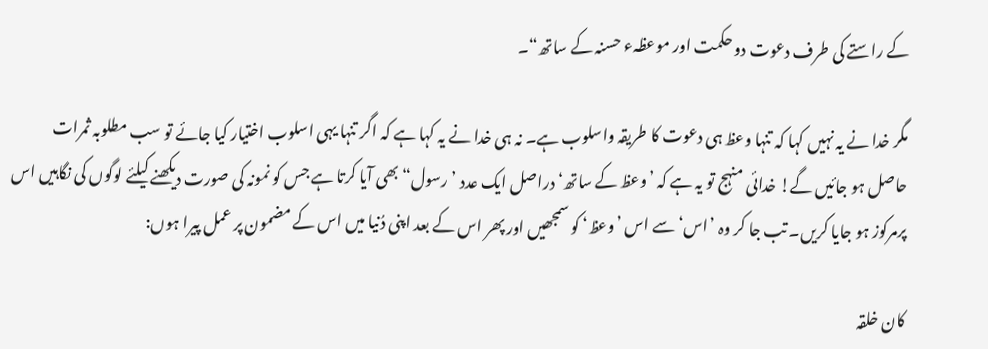کے راستے کی طرف دعوت دو حکمت اور موعظہء حسنہ کے ساتھ“۔

مگر خدا نے یہ نہیں کہا کہ تنہا وعظ ہی دعوت کا طریقہ واسلوب ہے۔ نہ ہی خدا نے یہ کہا ہے کہ اگر تنہا یہی اسلوب اختیار کیا جائے تو سب مطلوبہ ثمرات حاصل ہو جائیں گے! خدائی منہج تو یہ ہے کہ ’وعظ کے ساتھ‘ دراصل ایک عدد ’رسول“ بھی آیا کرتا ہے جس کو نمونہ کی صورت دیکھنے کیلئے لوگوں کی نگاہیں اس پرمرکوز ہو جایا کریں۔ تب جا کر وہ ’اس‘ سے اس ’وعظ‘ کو سمجھیں اور پھر اس کے بعد اپنی دُنیا میں اس کے مضمون پر عمل پیرا ہوں:

کان خلقہ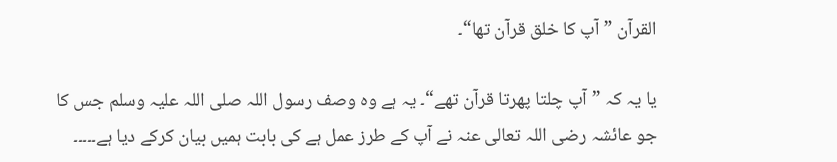القرآن ”آپ کا خلق قرآن تھا“۔

یا یہ کہ ”آپ چلتا پھرتا قرآن تھے“۔ یہ ہے وہ وصف رسول اللہ صلی اللہ علیہ وسلم جس کا جو عائشہ رضی اللہ تعالی عنہ نے آپ کے طرز عمل ہے کی بابت ہمیں بیان کرکے دیا ہے۔۔۔۔۔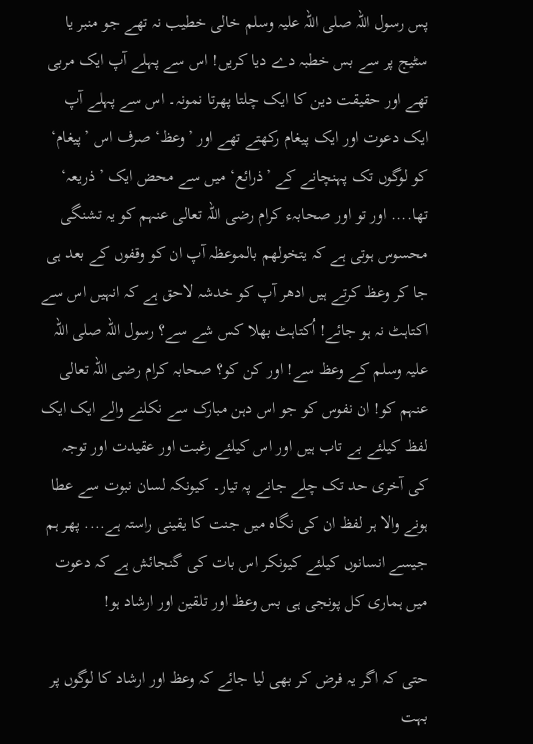پس رسول اللہ صلی اللہ علیہ وسلم خالی خطیب نہ تھے جو منبر یا سٹیج پر سے بس خطبہ دے دیا کریں! اس سے پہلے آپ ایک مربی تھے اور حقیقت دین کا ایک چلتا پھرتا نمونہ۔ اس سے پہلے آپ ایک دعوت اور ایک پیغام رکھتے تھے اور ’وعظ‘ صرف اس ’پیغام‘ کو لوگوں تک پہنچانے کے ’ذرائع‘ میں سے محض ایک ’ذریعہ‘ تھا.... اور تو اور صحابہء کرام رضی اللہ تعالی عنہم کو یہ تشنگی محسوس ہوتی ہے کہ یتخولھم بالموعظہ آپ ان کو وقفوں کے بعد ہی جا کر وعظ کرتے ہیں ادھر آپ کو خدشہ لاحق ہے کہ انہیں اس سے اکتاہٹ نہ ہو جائے! اُکتاہٹ بھلا کس شے سے؟ رسول اللہ صلی اللہ علیہ وسلم کے وعظ سے! اور کن کو؟ صحابہ کرام رضی اللہ تعالی عنہم کو! ان نفوس کو جو اس دہن مبارک سے نکلنے والے ایک ایک لفظ کیلئے بے تاب ہیں اور اس کیلئے رغبت اور عقیدت اور توجہ کی آخری حد تک چلے جانے پہ تیار۔ کیونکہ لسان نبوت سے عطا ہونے والا ہر لفظ ان کی نگاہ میں جنت کا یقینی راستہ ہے.... پھر ہم جیسے انسانوں کیلئے کیونکر اس بات کی گنجائش ہے کہ دعوت میں ہماری کل پونجی ہی بس وعظ اور تلقین اور ارشاد ہو!

حتی کہ اگر یہ فرض کر بھی لیا جائے کہ وعظ اور ارشاد کا لوگوں پر بہت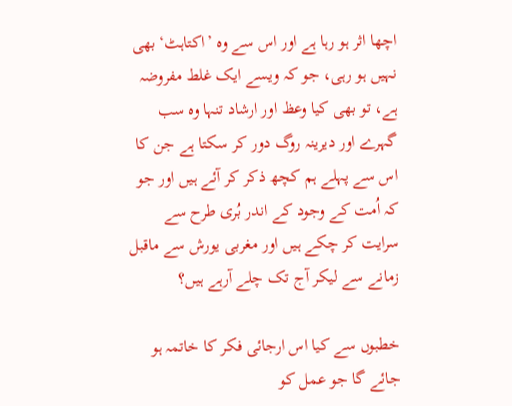اچھا اثر ہو رہا ہے اور اس سے وہ ’اکتاہٹ‘ بھی نہیں ہو رہی، جو کہ ویسے ایک غلط مفروضہ ہے، تو بھی کیا وعظ اور ارشاد تنہا وہ سب گہرے اور دیرینہ روگ دور کر سکتا ہے جن کا اس سے پہلے ہم کچھ ذکر کر آئے ہیں اور جو کہ اُمت کے وجود کے اندر بُری طرح سے سرایت کر چکے ہیں اور مغربی یورش سے ماقبل زمانے سے لیکر آج تک چلے آرہے ہیں؟

خطبوں سے کیا اس ارجائی فکر کا خاتمہ ہو جائے گا جو عمل کو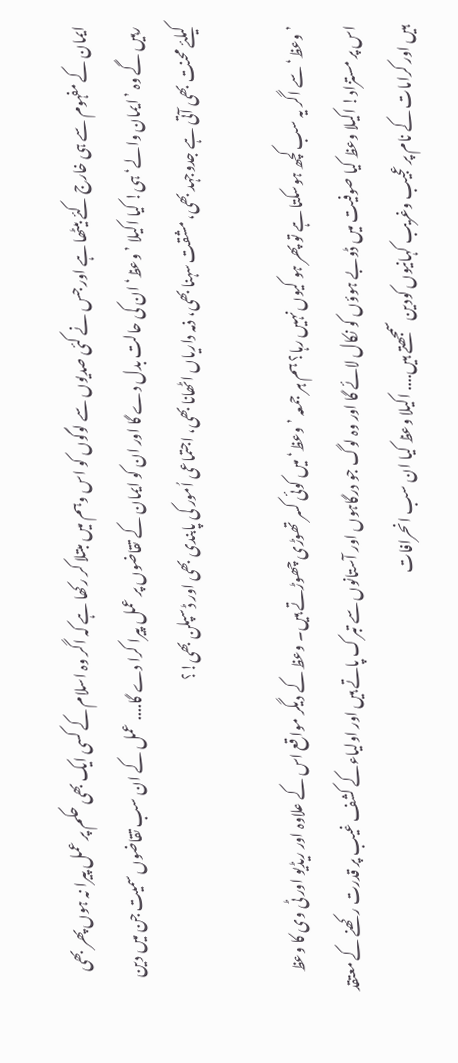ایمان کے مفہوم سے ہی خارج کئے بیٹھا ہے اور جس نے کئی صدیوں سے لوگوں کو اس وہم میں مبتلا کر رکھا ہے کہ اگر وہ اسلام کے کسی ایک بھی حکم پر عمل پیرا نہ ہوں پھر بھی رہیں گے وہ ’ایمان والے‘ ہی! کیا اکیلا ’وعظ‘ ان کی حالت بدل دے گا اور ان کو ایمان کے تقاضوں پر عمل پیرا کرا دے گا.... عمل کے ان سب تقاضوں سمیت جن میں دین کیلئے محنت بھی آتی ہے جدوجہد بھی، مشقت سہنا بھی، ذمہ داریاں اٹھانا بھی، اجتماعی اُمور کی پابندی بھی اور ڈسپلن بھی!؟

’وعظ‘ سے اگر یہ سب کچھ ہوسکتا ہے تو پھر ہو کیوں نہیں رہا؟ ہم ہر جمعہ ’وعظ‘ میں کوئی کسر تھوڑی چھوڑتے ہیں۔ وعظ کے دیگر مواقع اس کے علاوہ اور ریڈیو اور ٹی وی کا وعظ اس پر مستزاد! اکیلا وعظ کیا صوفیت میں ڈوبے ہوؤں کو نکال لائے گا اور وہ لوگ جو درگاہوں اور آستانوں سے تبرک پاتے ہیں اور اولیاءکے کشف غیب پر قدرت رکھنے کے معتقد ہیں اور کرامات کے نام پر عجیب وغریب کہانیوں کودین سمجھتے ہیں.... اکیلا وعظ کیا ان سب انحرافات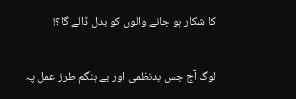کا شکار ہو جانے والوں کو بدل ڈالے گا؟!

لوگ آج جس بدنظمی اور بے ہنگم طرز عمل پہ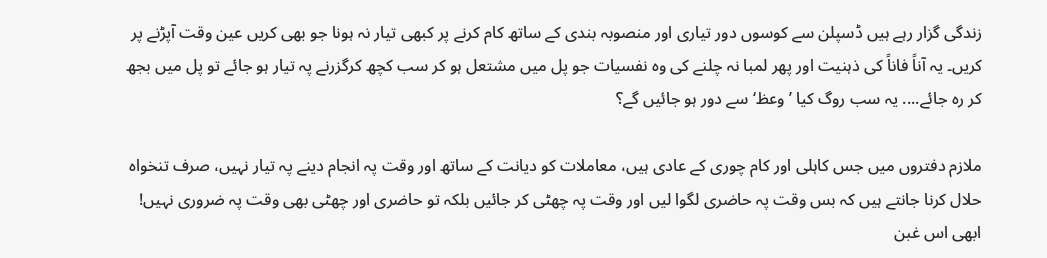زندگی گزار رہے ہیں ڈسپلن سے کوسوں دور تیاری اور منصوبہ بندی کے ساتھ کام کرنے پر کبھی تیار نہ ہونا جو بھی کریں عین وقت آپڑنے پر کریں۔ یہ آناً فاناً کی ذہنیت اور پھر لمبا نہ چلنے کی وہ نفسیات جو پل میں مشتعل ہو کر سب کچھ کرگزرنے پہ تیار ہو جائے تو پل میں بجھ کر رہ جائے.... یہ سب روگ کیا ’وعظ‘ سے دور ہو جائیں گے؟

ملازم دفتروں میں جس کاہلی اور کام چوری کے عادی ہیں، معاملات کو دیانت کے ساتھ اور وقت پہ انجام دینے پہ تیار نہیں، صرف تنخواہ حلال کرنا جانتے ہیں کہ بس وقت پہ حاضری لگوا لیں اور وقت پہ چھٹی کر جائیں بلکہ تو حاضری اور چھٹی بھی وقت پہ ضروری نہیں! ابھی اس غبن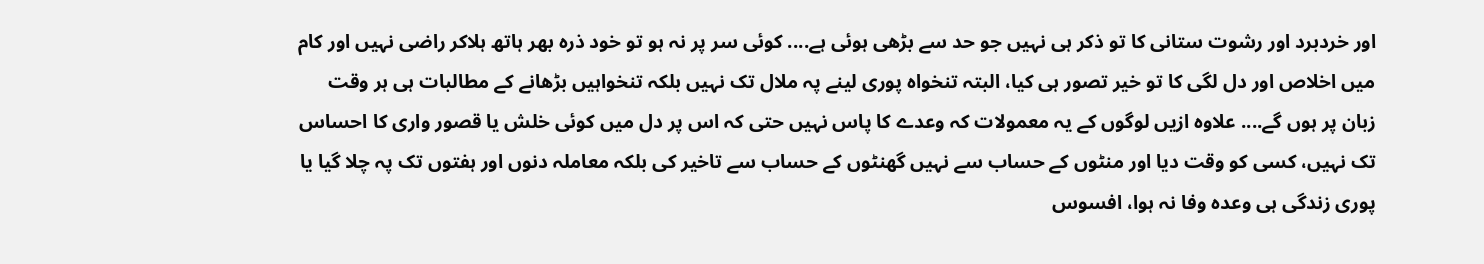اور خردبرد اور رشوت ستانی کا تو ذکر ہی نہیں جو حد سے بڑھی ہوئی ہے.... کوئی سر پر نہ ہو تو خود ذرہ بھر ہاتھ ہلاکر راضی نہیں اور کام میں اخلاص اور دل لگی کا تو خیر تصور ہی کیا، البتہ تنخواہ پوری لینے پہ ملال تک نہیں بلکہ تنخواہیں بڑھانے کے مطالبات ہی ہر وقت زبان پر ہوں گے.... علاوہ ازیں لوگوں کے یہ معمولات کہ وعدے کا پاس نہیں حتی کہ اس پر دل میں کوئی خلش یا قصور واری کا احساس تک نہیں، کسی کو وقت دیا اور منٹوں کے حساب سے نہیں گھنٹوں کے حساب سے تاخیر کی بلکہ معاملہ دنوں اور ہفتوں تک پہ چلا گیا یا پوری زندگی ہی وعدہ وفا نہ ہوا، افسوس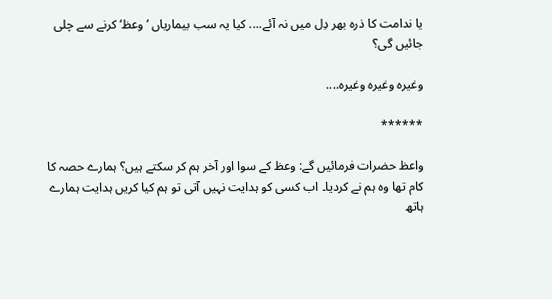یا ندامت کا ذرہ بھر دِل میں نہ آئے.... کیا یہ سب بیماریاں ’وعظ‘ کرنے سے چلی جائیں گی؟

وغیرہ وغیرہ وغیرہ....

******

واعظ حضرات فرمائیں گے: وعظ کے سوا اور آخر ہم کر سکتے ہیں؟ ہمارے حصہ کا کام تھا وہ ہم نے کردیا۔ اب کسی کو ہدایت نہیں آتی تو ہم کیا کریں ہدایت ہمارے ہاتھ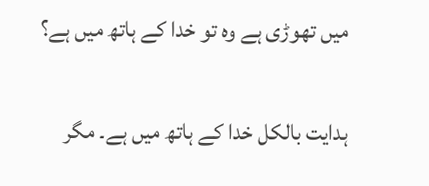میں تھوڑی ہے وہ تو خدا کے ہاتھ میں ہے؟

ہدایت بالکل خدا کے ہاتھ میں ہے۔ مگر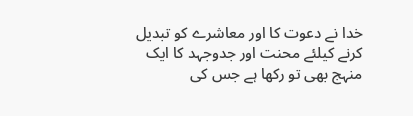خدا نے دعوت کا اور معاشرے کو تبدیل کرنے کیلئے محنت اور جدوجہد کا ایک منہج بھی تو رکھا ہے جس کی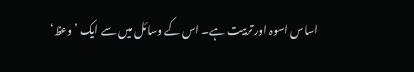اساس اسوہ اور تربیت ہے۔ اس کے وسائل میں سے ایک ’وعظ‘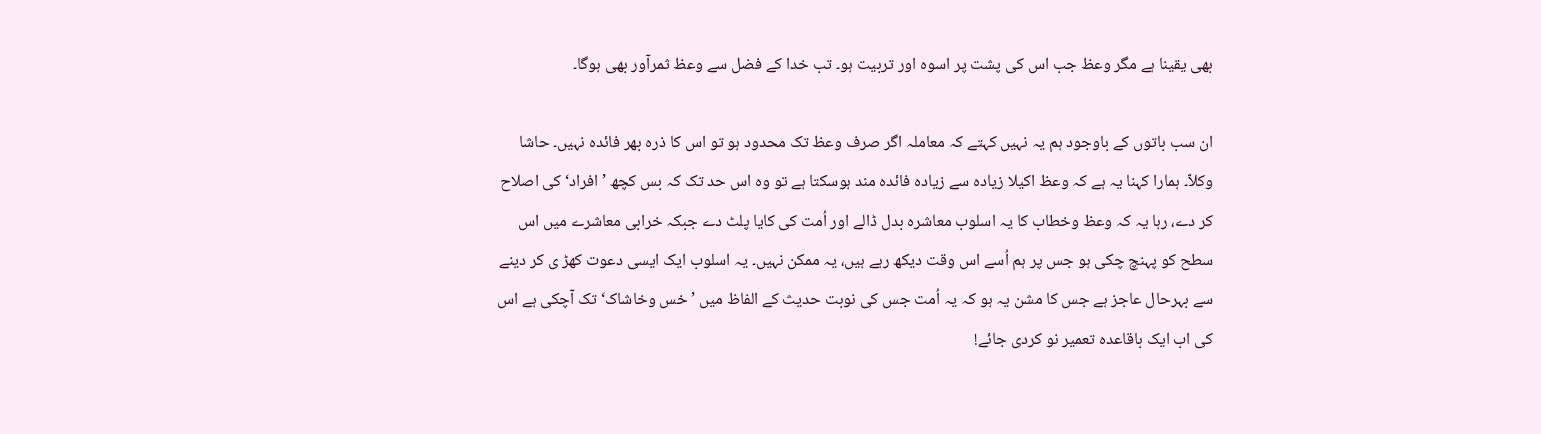بھی یقینا ہے مگر وعظ جب اس کی پشت پر اسوہ اور تربیت ہو۔ تب خدا کے فضل سے وعظ ثمرآور بھی ہوگا۔

ان سب باتوں کے باوجود ہم یہ نہیں کہتے کہ معاملہ اگر صرف وعظ تک محدود ہو تو اس کا ذرہ بھر فائدہ نہیں۔ حاشا وکلاّ۔ ہمارا کہنا یہ ہے کہ وعظ اکیلا زیادہ سے زیادہ فائدہ مند ہوسکتا ہے تو وہ اس حد تک کہ بس کچھ ’افراد‘ کی اصلاح کر دے، رہا یہ کہ وعظ وخطاب کا یہ اسلوب معاشرہ بدل ڈالے اور اُمت کی کایا پلٹ دے جبکہ خرابی معاشرے میں اس سطح کو پہنچ چکی ہو جس پر ہم اُسے اس وقت دیکھ رہے ہیں، یہ ممکن نہیں۔ یہ اسلوب ایک ایسی دعوت کھڑ ی کر دینے سے بہرحال عاجز ہے جس کا مشن یہ ہو کہ یہ اُمت جس کی نوبت حدیث کے الفاظ میں ’خس وخاشاک‘ تک آچکی ہے اس کی اب ایک باقاعدہ تعمیر نو کردی جائے!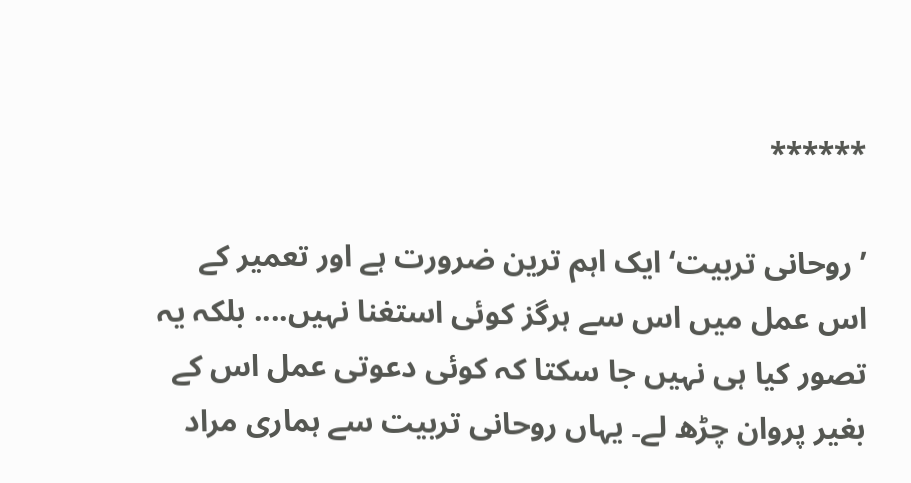******

’روحانی تربیت‘ ایک اہم ترین ضرورت ہے اور تعمیر کے اس عمل میں اس سے ہرگز کوئی استغنا نہیں.... بلکہ یہ تصور کیا ہی نہیں جا سکتا کہ کوئی دعوتی عمل اس کے بغیر پروان چڑھ لے۔ یہاں روحانی تربیت سے ہماری مراد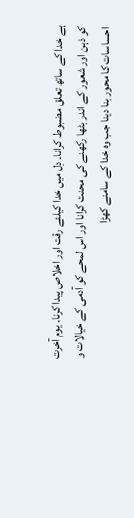ہے خدا کے ساتھ تعلق مضبوط کرانا۔ دِل میں خدا کیلئے رقت اور اخلاص پیدا کرنا۔ یوم آخرت کو ذہن اور شعور کے اندر بٹھا رکھنے کی محنت کرانا اور اس لمحے کو آدمی کے خیالات و احساسات کا محور بنا دینا جب وہ خدا کے سامنے کھڑا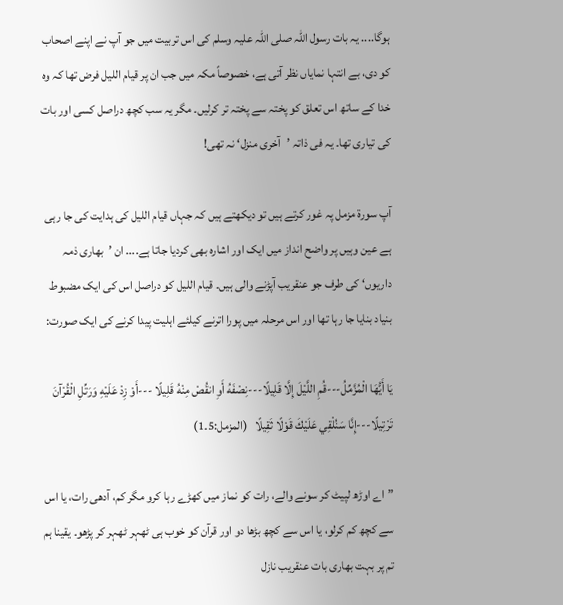ہوگا.... یہ بات رسول اللہ صلی اللہ علیہ وسلم کی اس تربیت میں جو آپ نے اپنے اصحاب کو دی، بے انتہا نمایاں نظر آتی ہے، خصوصاً مکہ میں جب ان پر قیام اللیل فرض تھا کہ وہ خدا کے ساتھ اس تعلق کو پختہ سے پختہ تر کرلیں۔ مگر یہ سب کچھ دراصل کسی اور بات کی تیاری تھا۔ یہ فی ذاتہ ’آخری منزل‘ نہ تھی!

آپ سورۃ مزمل پہ غور کرتے ہیں تو دیکھتے ہیں کہ جہاں قیام اللیل کی ہدایت کی جا رہی ہے عین وہیں پر واضح انداز میں ایک اور اشارہ بھی کردیا جاتا ہے.... ان ’بھاری ذمہ داریوں‘ کی طرف جو عنقریب آپڑنے والی ہیں۔ قیام اللیل کو دراصل اس کی ایک مضبوط بنیاد بنایا جا رہا تھا اور اس مرحلہ میں پورا اترنے کیلئے اہلیت پیدا کرنے کی ایک صورت:

يَا أَيُّهَا الْمُزَّمِّلُ---قُمِ اللَّيْلَ إِلَّا قَلِيلًا---نِصْفَهُ أَوِ انقُصْ مِنْهُ قَلِيلًا ---أَوْ زِدْ عَلَيْهِ وَرَتِّلِ الْقُرْآنَ تَرْتِيلًا---إِنَّا سَنُلْقِي عَلَيْكَ قَوْلًا ثَقِيلًا   (المزمل:5۔1)

”اے اوڑھ لپیٹ کر سونے والے، رات کو نماز میں کھڑے رہا کرو مگر کم، آدھی رات، یا اس سے کچھ کم کرلو، یا اس سے کچھ بڑھا دو اور قرآن کو خوب ہی ٹھہر ٹھہر کر پڑھو۔ یقینا ہم تم پر بہت بھاری بات عنقریب نازل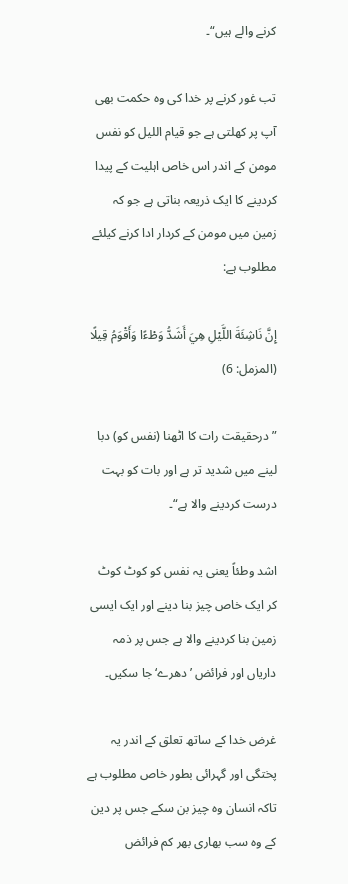کرنے والے ہیں“۔

تب غور کرنے پر خدا کی وہ حکمت بھی آپ پر کھلتی ہے جو قیام اللیل کو نفس مومن کے اندر اس خاص اہلیت کے پیدا کردینے کا ایک ذریعہ بناتی ہے جو کہ زمین میں مومن کے کردار ادا کرنے کیلئے مطلوب ہے:

إِنَّ نَاشِئَةَ اللَّيْلِ هِيَ أَشَدُّ وَطْءًا وَأَقْوَمُ قِيلًا (المزمل: 6)

”درحقیقت رات کا اٹھنا (نفس کو) دبا لینے میں شدید تر ہے اور بات کو بہت درست کردینے والا ہے“۔

اشد وطئاً یعنی یہ نفس کو کوٹ کوٹ کر ایک خاص چیز بنا دینے اور ایک ایسی زمین بنا کردینے والا ہے جس پر ذمہ داریاں اور فرائض ’دھرے‘ جا سکیں۔

غرض خدا کے ساتھ تعلق کے اندر یہ پختگی اور گہرائی بطور خاص مطلوب ہے تاکہ انسان وہ چیز بن سکے جس پر دین کے وہ سب بھاری بھر کم فرائض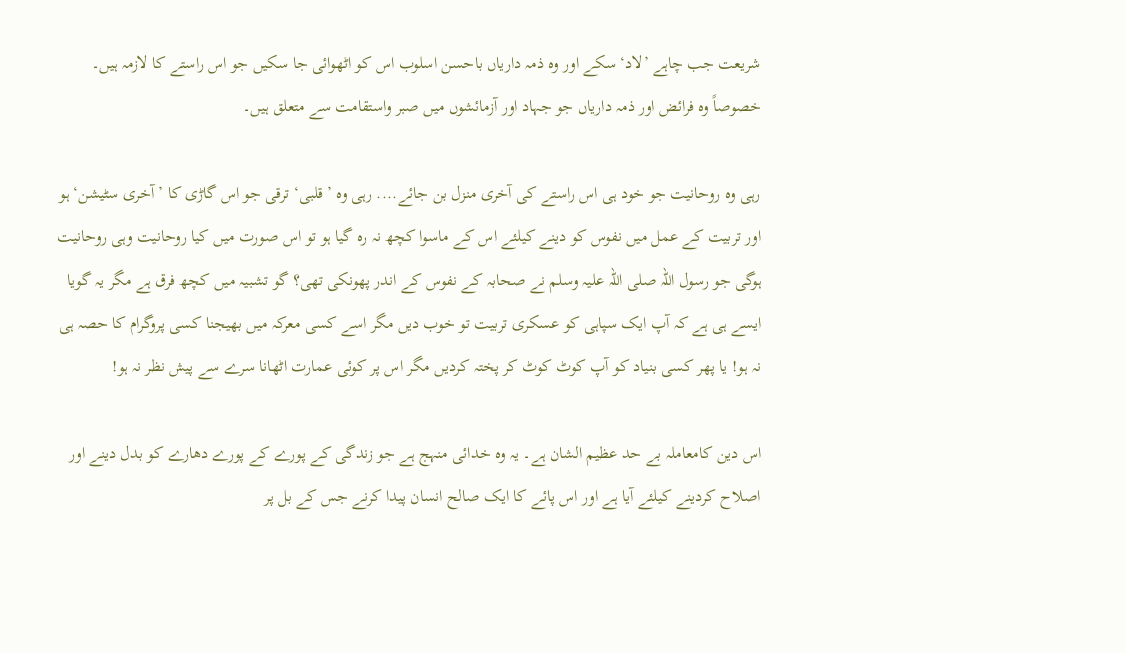شریعت جب چاہے ’لاد‘ سکے اور وہ ذمہ داریاں باحسن اسلوب اس کو اٹھوائی جا سکیں جو اس راستے کا لازمہ ہیں۔ خصوصاً وہ فرائض اور ذمہ داریاں جو جہاد اور آزمائشوں میں صبر واستقامت سے متعلق ہیں۔

رہی وہ روحانیت جو خود ہی اس راستے کی آخری منزل بن جائے.... رہی وہ ’قلبی‘ ترقی جو اس گاڑی کا ’آخری سٹیشن‘ ہو اور تربیت کے عمل میں نفوس کو دینے کیلئے اس کے ماسوا کچھ نہ رہ گیا ہو تو اس صورت میں کیا روحانیت وہی روحانیت ہوگی جو رسول اللہ صلی اللہ علیہ وسلم نے صحابہ کے نفوس کے اندر پھونکی تھی؟ گو تشبیہ میں کچھ فرق ہے مگر یہ گویا ایسے ہی ہے کہ آپ ایک سپاہی کو عسکری تربیت تو خوب دیں مگر اسے کسی معرکہ میں بھیجنا کسی پروگرام کا حصہ ہی نہ ہو! یا پھر کسی بنیاد کو آپ کوٹ کوٹ کر پختہ کردیں مگر اس پر کوئی عمارت اٹھانا سرے سے پیش نظر نہ ہو!

اس دین کامعاملہ بے حد عظیم الشان ہے۔ یہ وہ خدائی منہج ہے جو زندگی کے پورے کے پورے دھارے کو بدل دینے اور اصلاح کردینے کیلئے آیا ہے اور اس پائے کا ایک صالح انسان پیدا کرنے جس کے بل پر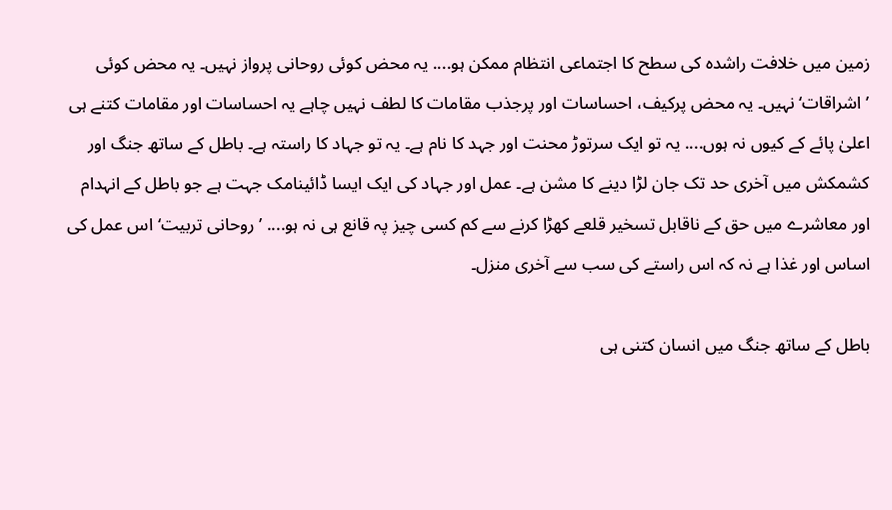زمین میں خلافت راشدہ کی سطح کا اجتماعی انتظام ممکن ہو.... یہ محض کوئی روحانی پرواز نہیں۔ یہ محض کوئی ’اشراقات‘ نہیں۔ یہ محض پرکیف، احساسات اور پرجذب مقامات کا لطف نہیں چاہے یہ احساسات اور مقامات کتنے ہی اعلیٰ پائے کے کیوں نہ ہوں.... یہ تو ایک سرتوڑ محنت اور جہد کا نام ہے۔ یہ تو جہاد کا راستہ ہے۔ باطل کے ساتھ جنگ اور کشمکش میں آخری حد تک جان لڑا دینے کا مشن ہے۔ عمل اور جہاد کی ایک ایسا ڈائینامک جہت ہے جو باطل کے انہدام اور معاشرے میں حق کے ناقابل تسخیر قلعے کھڑا کرنے سے کم کسی چیز پہ قانع ہی نہ ہو.... ’روحانی تربیت‘ اس عمل کی اساس اور غذا ہے نہ کہ اس راستے کی سب سے آخری منزل۔

باطل کے ساتھ جنگ میں انسان کتنی ہی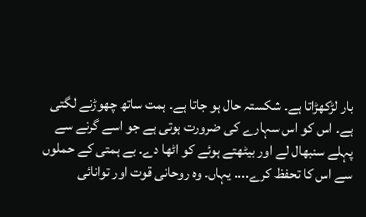بار لڑکھڑاتا ہے۔ شکستہ حال ہو جاتا ہے۔ ہمت ساتھ چھوڑنے لگتی ہے۔ اس کو اس سہارے کی ضرورت ہوتی ہے جو اسے گرنے سے پہلے سنبھال لے اور بیٹھتے ہوئے کو اٹھا دے۔ بے ہمتی کے حملوں سے اس کا تحفظ کرے.... یہاں۔ وہ روحانی قوت اور توانائی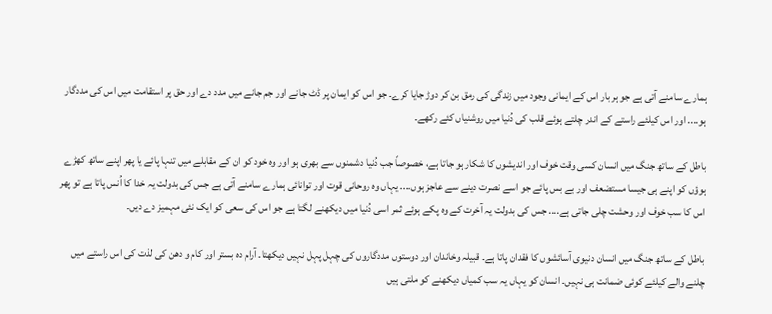ہمارے سامنے آتی ہے جو ہر بار اس کے ایمانی وجود میں زندگی کی رمق بن کر دوڑ جایا کرے۔ جو اس کو ایمان پر ڈٹ جانے اور جم جانے میں مدد دے اور حق پر استقامت میں اس کی مددگار ہو.... اور اس کیلئے راستے کے اندر چلتے ہوئے قلب کی دُنیا میں روشنیاں کئے رکھے۔

باطل کے ساتھ جنگ میں انسان کسی وقت خوف اور اندیشوں کا شکار ہو جاتا ہے، خصوصاً جب دُنیا دشمنوں سے بھری ہو اور وہ خود کو ان کے مقابلے میں تنہا پائے یا پھر اپنے ساتھ کھڑے ہوؤں کو اپنے ہی جیسا مستضعف اور بے بس پائے جو اسے نصرت دینے سے عاجز ہوں.... یہاں وہ روحانی قوت اور توانائی ہمارے سامنے آتی ہے جس کی بدولت یہ خدا کا اُنس پاتا ہے تو پھر اس کا سب خوف اور وحشت چلی جاتی ہے.... جس کی بدولت یہ آخرت کے وہ پکے ہوئے ثمر اسی دُنیا میں دیکھنے لگتا ہے جو اس کی سعی کو ایک نئی مہمیز دے دیں۔

باطل کے ساتھ جنگ میں انسان دنیوی آسائشوں کا فقدان پاتا ہے۔ قبیلہ وخاندان اور دوستوں مددگاروں کی چہل پہل نہیں دیکھتا۔ آرام دہ بستر اور کام و دھن کی لذت کی اس راستے میں چلنے والے کیلئے کوئی ضمانت ہی نہیں۔ انسان کو یہاں یہ سب کمیاں دیکھنے کو ملتی ہیں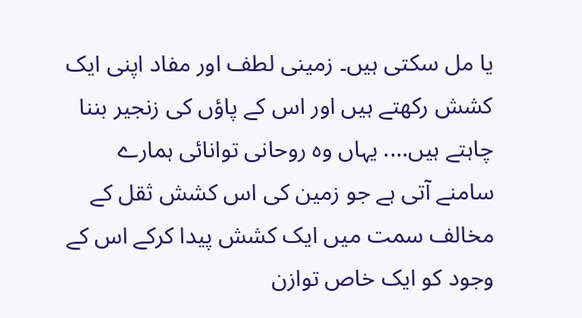یا مل سکتی ہیں۔ زمینی لطف اور مفاد اپنی ایک کشش رکھتے ہیں اور اس کے پاؤں کی زنجیر بننا چاہتے ہیں.... یہاں وہ روحانی توانائی ہمارے سامنے آتی ہے جو زمین کی اس کشش ثقل کے مخالف سمت میں ایک کشش پیدا کرکے اس کے وجود کو ایک خاص توازن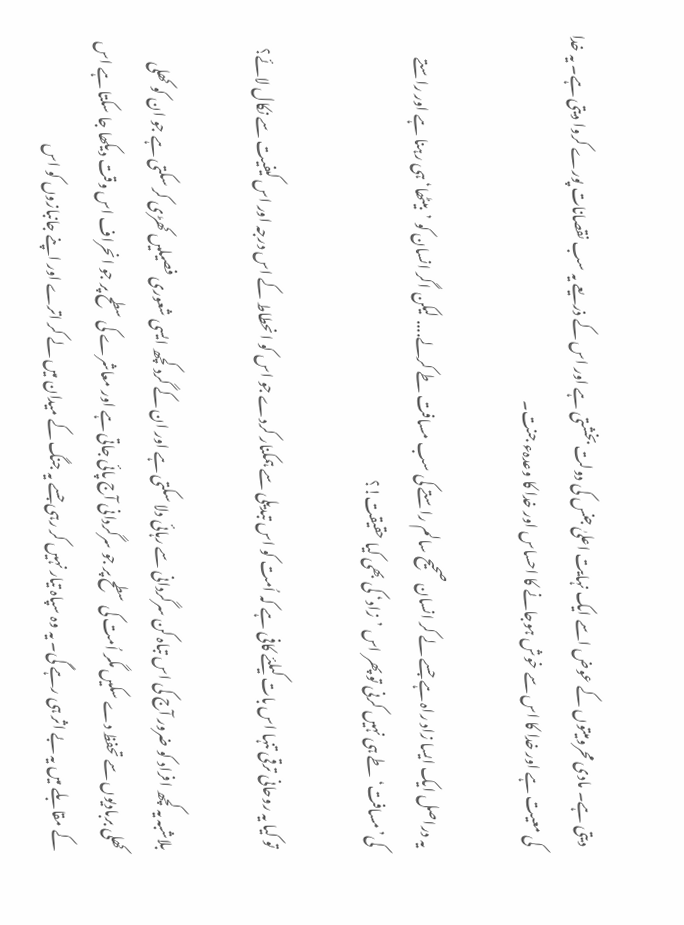دیتی ہے۔ مادی محرومیتوں کے عوض اسے ایک نہایت اعلیٰ جنس کی دولت بخشتی ہے اور اس کے ذریعے یہ سب نقصانات پورے کروا دیتی ہے۔ یہ خدا کی معیت ہے اور خدا کا اس سے خوش ہوجانے کا احساس اور خدا کا وعدہء جنت۔

یہ دراصل ایک ایسا زاد راہ ہے جسے لے کر انسان صحیح سالم راستے کی سب مسافت طے کرلے.... لیکن اگر انسان کو ’بیٹھا‘ ہی رہنا ہے اور راستے کی’مسافت‘ طے ہی نہیں کرنی تو پھر اس ’زاد‘ کی بھی کیا حقیقت!؟

تو کیا یہ روحانی ترقی تنہا اس بات کیلئے کافی ہے کہ اُمت کو اس تبدیلی سے ہمکنار کردے جو اس کو انحطاط کے اس درجہ اور اس کیفیت سے نکال لائے؟

بلاشبہ یہ کچھ افراد کو ضرور آج کی اس تباہ کن سرگردانی سے رہائی دلا سکتی ہے اور ان کے گرد کچھ ایسی شعوری فصیلیں کھڑی کر سکتی ہے جو ان کو کھلی کھلی بربادیوں سے تحفظ دے سکیں مگر اُمت کی سطح پر جو سرگردانی آج پائی جاتی ہے اور معاشرے کی سطح پر جو انحراف اس وقت دیکھا جا سکتا ہے اس کے مقابلے میں یہ بے اثر ہی رہے گی۔ یہ وہ سپاہ تیار نہیں کر رہی جسے یہ جنگ کے میدان میں لے کر اترے اور اپنے جانبازوں کو اس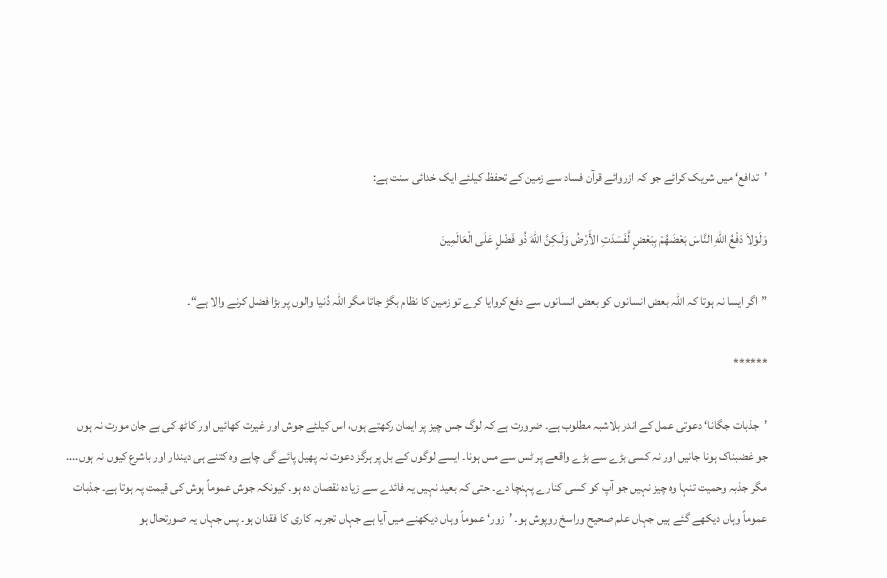’تدافع‘ میں شریک کرائے جو کہ ازروائے قرآن فساد سے زمین کے تحفظ کیلئے ایک خدائی سنت ہے:

وَلَوْلاَ دَفْعُ اللّهِ النَّاسَ بَعْضَهُمْ بِبَعْضٍ لَّفَسَدَتِ الأَرْضُ وَلَـكِنَّ اللّهَ ذُو فَضْلٍ عَلَى الْعَالَمِينَ

”اگر ایسا نہ ہوتا کہ اللہ بعض انسانوں کو بعض انسانوں سے دفع کروایا کرے تو زمین کا نظام بگڑ جاتا مگر اللہ دُنیا والوں پر بڑا فضل کرنے والا ہے“۔

******

’جذبات جگانا‘ دعوتی عمل کے اندر بلاشبہ مطلوب ہے۔ ضرورت ہے کہ لوگ جس چیز پر ایمان رکھتے ہوں، اس کیلئے جوش اور غیرت کھائیں اور کاٹھ کی بے جان مورت نہ ہوں جو غضبناک ہونا جانیں اور نہ کسی بڑے سے بڑے واقعے پر ٹس سے مس ہونا۔ ایسے لوگوں کے بل پر ہرگز دعوت نہ پھیل پائے گی چاہے وہ کتنے ہی دیندار اور باشرع کیوں نہ ہوں.... مگر جذبہ وحمیت تنہا وہ چیز نہیں جو آپ کو کسی کنارے پہنچا دے۔ حتی کہ بعید نہیں یہ فائدے سے زیادہ نقصان دہ ہو۔ کیونکہ جوش عموماً ہوش کی قیمت پہ ہوتا ہے۔ جذبات عموماً وہاں دیکھے گئے ہیں جہاں علم صحیح وراسخ روپوش ہو۔ ’زور‘ عموماً وہاں دیکھنے میں آیا ہے جہاں تجربہ کاری کا فقدان ہو۔ پس جہاں یہ صورتحال ہو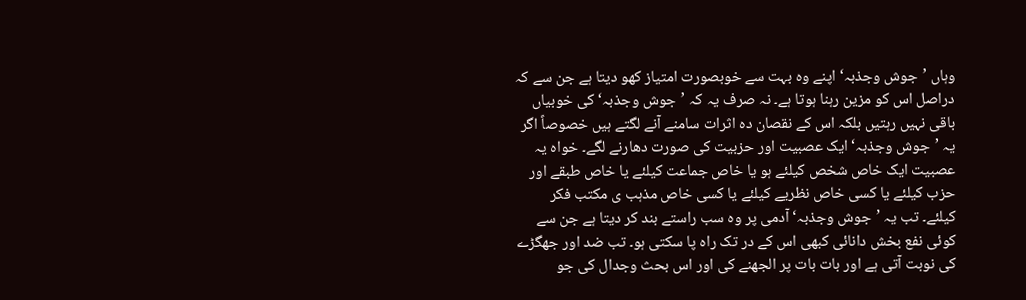وہاں ’جوش وجذبہ‘ اپنے وہ بہت سے خوبصورت امتیاز کھو دیتا ہے جن سے کہ دراصل اس کو مزین رہنا ہوتا ہے۔ نہ صرف یہ کہ ’جوش وجذبہ‘ کی خوبیاں باقی نہیں رہتیں بلکہ اس کے نقصان دہ اثرات سامنے آنے لگتے ہیں خصوصاً اگر یہ ’جوش وجذبہ‘ ایک عصبیت اور حزبیت کی صورت دھارنے لگے۔ خواہ یہ عصبیت ایک خاص شخص کیلئے ہو یا خاص جماعت کیلئے یا خاص طبقے اور حزب کیلئے یا کسی خاص نظریے کیلئے یا کسی خاص مذہب ی مکتب فکر کیلئے۔ تب یہ ’جوش وجذبہ‘ آدمی پر وہ سب راستے بند کر دیتا ہے جن سے کوئی نفع بخش دانائی کبھی اس کے در تک راہ پا سکتی ہو۔ تب ضد اور جھگڑے کی نوبت آتی ہے اور بات بات پر الجھنے کی اور اس بحث وجدال کی جو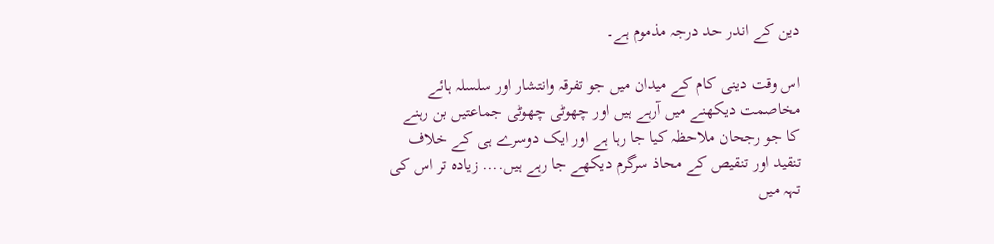دین کے اندر حد درجہ مذموم ہے۔

اس وقت دینی کام کے میدان میں جو تفرقہ وانتشار اور سلسلہ ہائے مخاصمت دیکھنے میں آرہے ہیں اور چھوٹی چھوٹی جماعتیں بن رہنے کا جو رجحان ملاحظہ کیا جا رہا ہے اور ایک دوسرے ہی کے خلاف تنقید اور تنقیص کے محاذ سرگرم دیکھے جا رہے ہیں.... زیادہ تر اس کی تہہ میں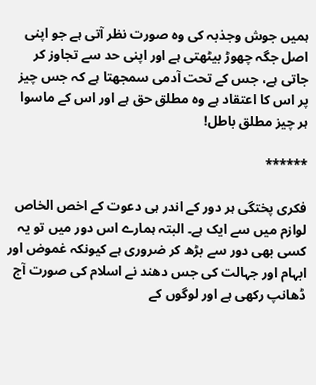ہمیں جوش وجذبہ کی وہ صورت نظر آتی ہے جو اپنی اصل جگہ چھوڑ بیٹھتی ہے اور اپنی حد سے تجاوز کر جاتی ہے، جس کے تحت آدمی سمجھتا ہے کہ جس چیز پر اس کا اعتقاد ہے وہ مطلق حق ہے اور اس کے ماسوا ہر چیز مطلق باطل!

******

فکری پختگی ہر دور کے اندر ہی دعوت کے اخص الخاص لوازم میں سے ایک ہے۔ البتہ ہمارے اس دور میں تو یہ کسی بھی دور سے بڑھ کر ضروری ہے کیونکہ غموض اور ابہام اور جہالت کی جس دھند نے اسلام کی صورت آج ڈھانپ رکھی ہے اور لوگوں کے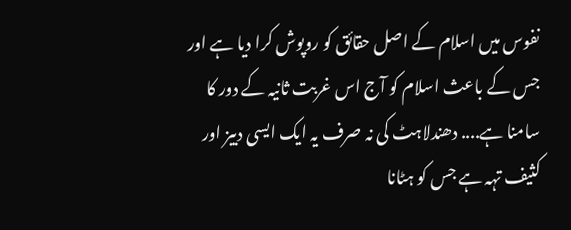نفوس میں اسلام کے اصل حقائق کو روپوش کرا دیا ہے اور جس کے باعث اسلام کو آج اس غربت ثانیہ کے دور کا سامنا ہے.... دھندلاہٹ کی نہ صرف یہ ایک ایسی دبیز اور کثیف تہہ ہے جس کو ہٹانا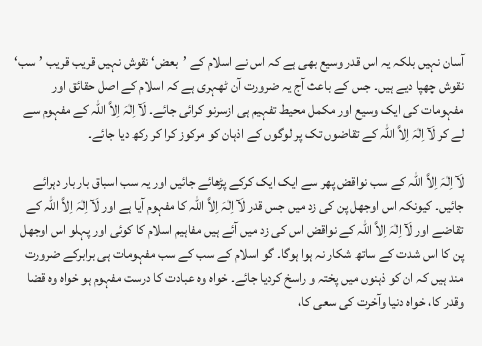آسان نہیں بلکہ یہ اس قدر وسیع بھی ہے کہ اس نے اسلام کے ’بعض‘ نقوش نہیں قریب قریب ’سب‘ نقوش چھپا دیے ہیں۔ جس کے باعث آج یہ ضرورت آن ٹھہری ہے کہ اسلام کے اصل حقائق اور مفہومات کی ایک وسیع اور مکمل محیط تفہیم ہی ازسرنو کرائی جائے۔ لَآ اِلٰہَ اِلاَّ اللّٰہ کے مفہوم سے لے کر لَآ اِلٰہَ اِلاَّ اللّٰہ کے تقاضوں تک پر لوگوں کے اذہان کو مرکوز کرا کر رکھ دیا جائے۔

لَآ اِلٰہَ اِلاَّ اللّٰہ کے سب نواقض پھر سے ایک ایک کرکے پڑھائے جائیں اور یہ سب اسباق بار بار دہرائے جائیں۔ کیونکہ اس اوجھل پن کی زد میں جس قدر لَآ اِلٰہَ اِلاَّ اللّٰہ کا مفہوم آیا ہے اور لَآ اِلٰہَ اِلاَّ اللّٰہ کے تقاضے اور لَآ اِلٰہَ اِلاَّ اللّٰہ کے نواقض اس کی زد میں آئے ہیں مفاہیم اسلام کا کوئی اور پہلو اس اوجھل پن کا اس شدت کے ساتھ شکار نہ ہوا ہوگا۔ گو اسلام کے سب کے سب مفہومات ہی برابرکے ضرورت مند ہیں کہ ان کو ذہنوں میں پختہ و راسخ کردیا جائے۔ خواہ وہ عبادت کا درست مفہوم ہو خواہ وہ قضا وقدر کا، خواہ دنیا وآخرت کی سعی کا،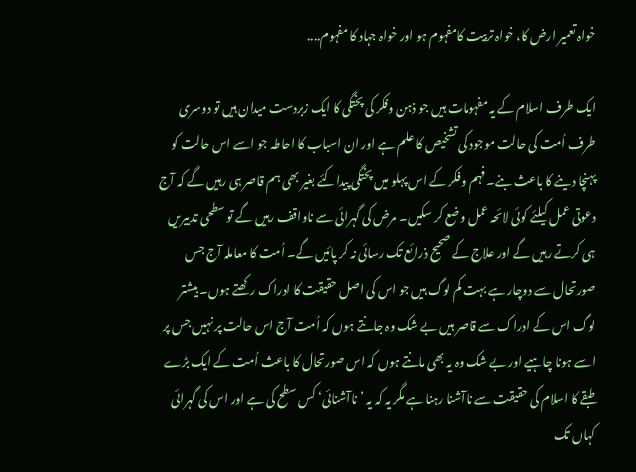خواہ تعمیر ارض کا، خواہ تربیت کامفہوم ہو اور خواہ جہاد کا مفہوم....

ایک طرف اسلام کے یہ مفہومات ہیں جو ذہن وفکر کی پختگی کا ایک زبردست میدان ہیں تو دوسری طرف اُمت کی حالت موجود کی تشخیص کا علم ہے اور ان اسباب کا احاطہ جو اسے اس حالت کو پہنچا دینے کا باعث بنے۔ فہم وفکر کے اس پہلو میں پختگی پیداکئے بغیر بھی ہم قاصر ہی رہیں گے کہ آج دعوتی عمل کیلئے کوئی لائحہ عمل وضع کر سکیں۔ مرض کی گہرائی سے ناواقف رہیں گے تو سطحی تدبیریں ہی کرتے رہیں گے اور علاج کے صحیح ذرائع تک رسائی نہ کر پائیں گے۔ اُمت کا معاملہ آج جس صورتحال سے دوچار ہے بہت کم لوگ ہیں جو اس کی اصل حقیقت کا ادراک رکھتے ہوں۔ بیشتر لوگ اس کے ادراک سے قاصر ہیں بے شک وہ جانتے ہوں کہ اُمت آج اس حالت پر نہیں جس پر اسے ہونا چاہیے اور بے شک وہ یہ بھی مانتے ہوں کہ اس صورتحال کا باعث اُمت کے ایک بڑے طبقے کا اسلام کی حقیقت سے ناآشنا رہنا ہے مگر یہ کہ یہ ’ناآشنائی‘ کس سطح کی ہے اور اس کی گہرائی کہاں تک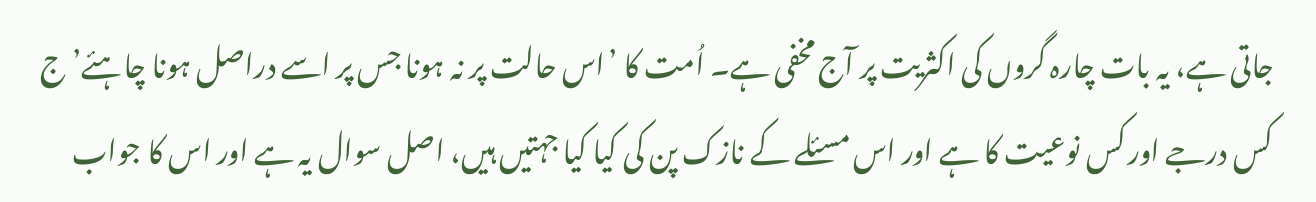جاتی ہے، یہ بات چارہ گروں کی اکثریت پر آج مخفی ہے۔ اُمت کا ’اس حالت پر نہ ہونا جس پر اسے دراصل ہونا چاہئے’ ج کس درجے اور کس نوعیت کا ہے اور اس مسئلے کے نازک پن کی کیا کیا جہتیں ہیں، اصل سوال یہ ہے اور اس کا جواب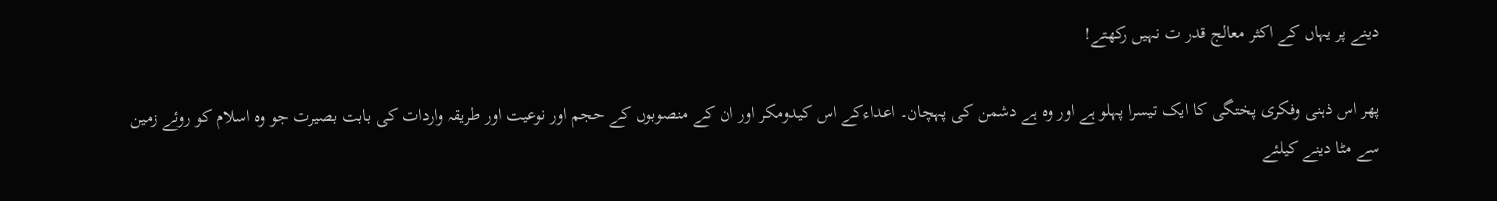دینے پر یہاں کے اکثر معالج قدر ت نہیں رکھتے!

پھر اس ذہنی وفکری پختگی کا ایک تیسرا پہلو ہے اور وہ ہے دشمن کی پہچان۔ اعداءکے اس کیدومکر اور ان کے منصوبوں کے حجم اور نوعیت اور طریقہ واردات کی بابت بصیرت جو وہ اسلام کو روئے زمین سے مٹا دینے کیلئے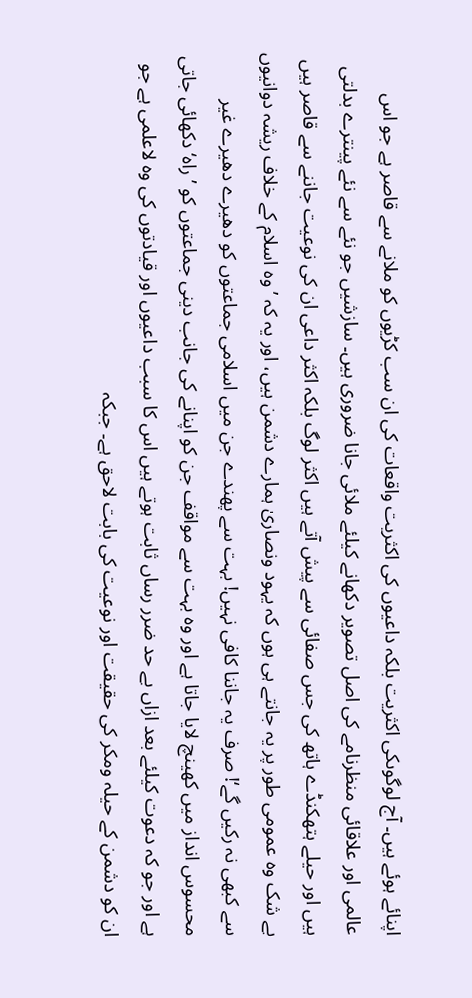اپنائے ہوئے ہیں۔ آج لوگوںکی اکثریت بلکہ داعیوں کی اکثریت واقعات کی ان سب کڑیوں کو ملانے سے قاصر ہے جو اس عالمی اور علاقائی منظرنامے کی اصل تصویر دکھانے کیلئے ملائی جانا ضروری ہیں۔ سازشیں جو نئے سے نئے پینترے بدلتی ہیں اور حیلے ہتھکنڈے ہاتھ کی جس صفائی سے پیش آتے ہیں اکثر لوگ بلکہ اکثر داعی ان کی نوعیت جاننے سے قاصر ہیں بے شک وہ عمومی طور پر یہ جانتے ہی ہوں کہ یہود ونصاریٰ ہمارے دشمن ہیں، اور یہ کہ ’وہ اسلام کے خلاف ریشہ دوانیوں سے کبھی نہ رکیں گے‘! صرف یہ جاننا کافی نہیں! بہت سے پھندے جن میں اسلامی جماعتوں کو دھیرے دھیرے غیر محسوس انداز میں کھینچ لایا جاتا ہے اور وہ بہت سے مواقف جن کو اپنانے کی جانب دینی جماعتوں کو ’راہ‘ دکھائی جاتی ہے اور جو کہ دعوت کیلئے بعد ازاں بے حد ضرر رساں ثابت ہوتے ہیں اس کا سبب داعیوں اور قیادتوں کی وہ لاعلمی ہے جو ان کو دشمن کے حیلہ ومکر کی حقیقت اور نوعیت کی بابت لاحق ہے۔ جبکہ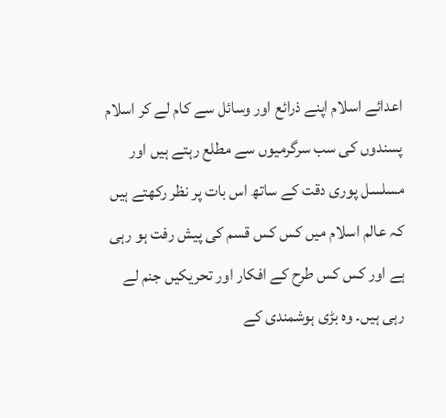اعدائے اسلام اپنے ذرائع اور وسائل سے کام لے کر اسلام پسندوں کی سب سرگرمیوں سے مطلع رہتے ہیں اور مسلسل پوری دقت کے ساتھ اس بات پر نظر رکھتے ہیں کہ عالم اسلام میں کس کس قسم کی پیش رفت ہو رہی ہے اور کس کس طرح کے افکار اور تحریکیں جنم لے رہی ہیں۔ وہ بڑی ہوشمندی کے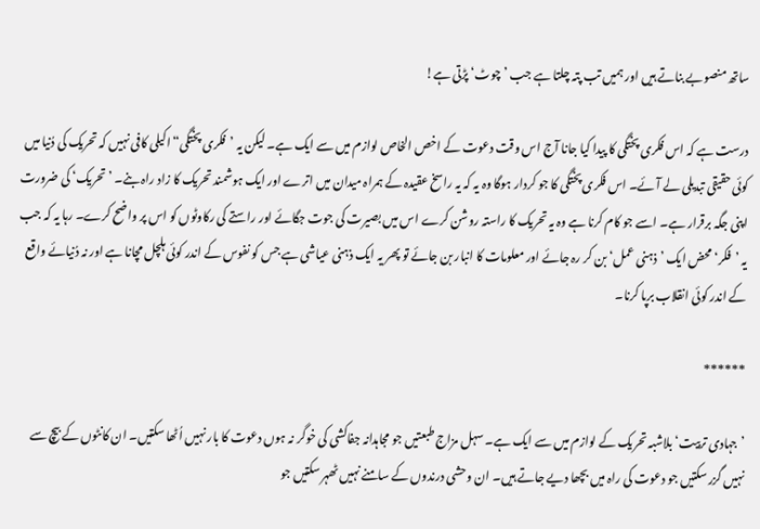ساتھ منصوبے بناتے ہیں اور ہمیں تب پتہ چلتا ہے جب ’چوٹ‘ پڑتی ہے!

درست ہے کہ اس فکری پختگی کا پیدا کیا جانا آج اس وقت دعوت کے اخص الخاص لوازم میں سے ایک ہے۔ لیکن یہ ’فکری پختگی“ اکیلی کافی نہیں کہ تحریک کی دُنیا میں کوئی حقیقی تبدیلی لے آئے۔ اس فکری پختگی کا جو کردار ہوگا وہ یہ کہ یہ راسخ عقیدہ کے ہمراہ میدان میں اترے اور ایک ہوشمند تحریک کا زاد راہ بنے۔ ’تحریک‘ کی ضرورت اپنی جگہ برقرار ہے۔ اسے جو کام کرنا ہے وہ یہ تحریک کا راستہ روشن کرے اس میں بصیرت کی جوت جگائے اور راستے کی رکاوٹوں کو اس پر واضح کرے۔ رہا یہ کہ جب یہ ’فکر‘ محض ایک ’ذہنی عمل‘ بن کر رہ جائے اور معلومات کا انبار بن جائے تو پھر یہ ایک ذہنی عیاشی ہے جس کو نفوس کے اندر کوئی ہلچل مچانا ہے اور نہ دُنیائے واقع کے اندر کوئی انقلاب برپا کرنا۔

******

’جہادی تربیت‘ بلاشبہ تحریک کے لوازم میں سے ایک ہے۔ سہل مزاج طبعتیں جو مجاہدانہ جفاکشی کی خوگر نہ ہوں دعوت کا بار نہیں اُٹھا سکتیں۔ ان کانٹوں کے بیچ سے نہیں گزر سکتیں جو دعوت کی راہ میں بچھا دیے جاتے ہیں۔ ان وحشی درندوں کے سامنے نہیں ٹھہر سکتیں جو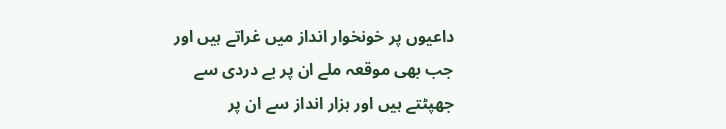داعیوں پر خونخوار انداز میں غراتے ہیں اور جب بھی موقعہ ملے ان پر بے دردی سے جھپٹتے ہیں اور ہزار انداز سے ان پر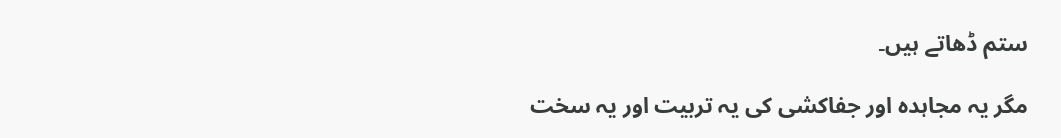ستم ڈھاتے ہیں۔

مگر یہ مجاہدہ اور جفاکشی کی یہ تربیت اور یہ سخت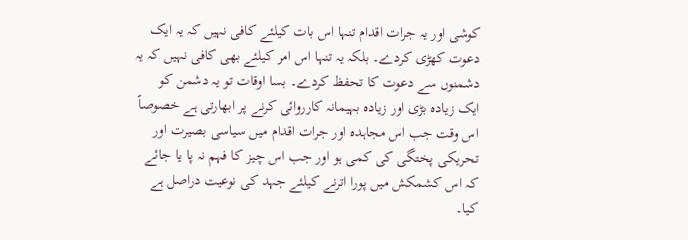کوشی اور یہ جرات اقدام تنہا اس بات کیلئے کافی نہیں کہ یہ ایک دعوت کھڑی کردے۔ بلکہ یہ تنہا اس امر کیلئے بھی کافی نہیں کہ یہ دشمنوں سے دعوت کا تحفظ کردے۔ بسا اوقات تو یہ دشمن کو ایک زیادہ بڑی اور زیادہ بہیمانہ کارروائی کرنے پر ابھارتی ہے خصوصاً اس وقت جب اس مجاہدہ اور جرات اقدام میں سیاسی بصیرت اور تحریکی پختگی کی کمی ہو اور جب اس چیز کا فہم نہ پا یا جائے کہ اس کشمکش میں پورا اترنے کیلئے جہد کی نوعیت دراصل ہے کیا۔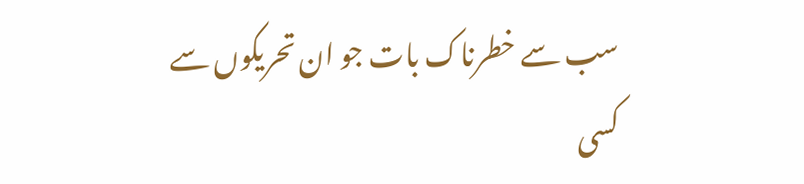سب سے خطرناک بات جو ان تحریکوں سے کسی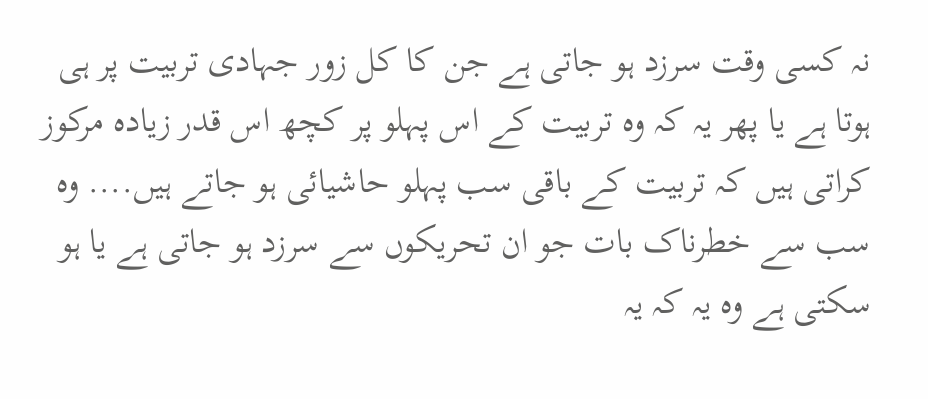نہ کسی وقت سرزد ہو جاتی ہے جن کا کل زور جہادی تربیت پر ہی ہوتا ہے یا پھر یہ کہ وہ تربیت کے اس پہلو پر کچھ اس قدر زیادہ مرکوز کراتی ہیں کہ تربیت کے باقی سب پہلو حاشیائی ہو جاتے ہیں.... وہ سب سے خطرناک بات جو ان تحریکوں سے سرزد ہو جاتی ہے یا ہو سکتی ہے وہ یہ کہ یہ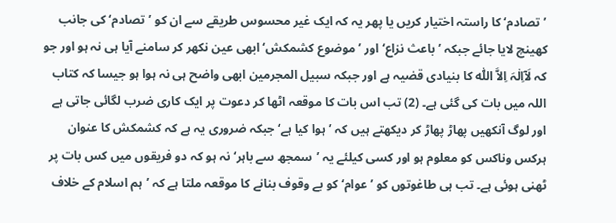’تصادم‘ کا راستہ اختیار کریں یا پھر یہ کہ ایک غیر محسوس طریقے سے ان کو ’تصادم‘ کی جانب کھینچ لایا جائے جبکہ ’باعث نزاع‘ اور ’موضوع کشمکش‘ ابھی عین نکھر کر سامنے آیا ہی نہ ہو اور جو کہ لَآاِلٰہَ اِلاَّ اللّٰہ کا بنیادی قضیہ ہے اور جبکہ سبیل المجرمین ابھی واضح ہی نہ ہوا ہو جیسا کہ کتاب اللہ میں بات کی گئی ہے۔ (2) تب اس بات کا موقعہ اٹھا کر دعوت پر ایک کاری ضرب لگائی جاتی ہے اور لوگ آنکھیں پھاڑ پھاڑ کر دیکھتے ہیں کہ ’ہوا کیا ہے‘ جبکہ ضروری یہ ہے کہ کشمکش کا عنوان ہرکس وناکس کو معلوم ہو اور کسی کیلئے یہ ’سمجھ سے باہر‘ نہ ہو کہ دو فریقوں میں کس بات پر ٹھنی ہوئی ہے۔ تب ہی طاغوتوں کو ’عوام‘ کو بے وقوف بنانے کا موقعہ ملتا ہے کہ ’ہم اسلام کے خلاف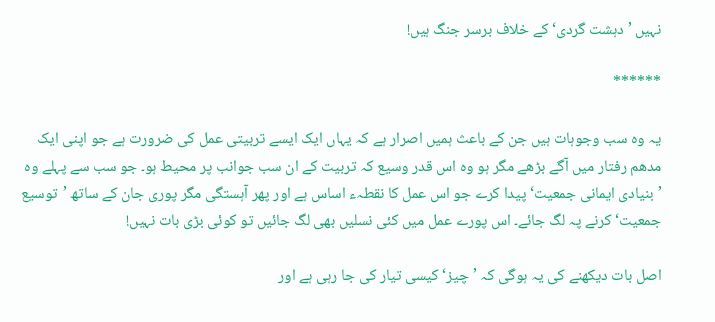نہیں ’دہشت گردی‘ کے خلاف برسر جنگ ہیں!

******

یہ وہ سب وجوہات ہیں جن کے باعث ہمیں اصرار ہے کہ یہاں ایک ایسے تربیتی عمل کی ضرورت ہے جو اپنی ایک مدھم رفتار میں آگے بڑھے مگر ہو وہ اس قدر وسیع کہ تربیت کے ان سب جوانب پر محیط ہو۔ جو سب سے پہلے وہ ’بنیادی ایمانی جمعیت‘ پیدا کرے جو اس عمل کا نقطہء اساس ہے اور پھر آہستگی مگر پوری جان کے ساتھ ’توسیع جمعیت‘ کرنے پہ لگ جائے۔ اس پورے عمل میں کئی نسلیں بھی لگ جائیں تو کوئی بڑی بات نہیں!

اصل بات دیکھنے کی یہ ہوگی کہ ’چیز‘ کیسی تیار کی جا رہی ہے اور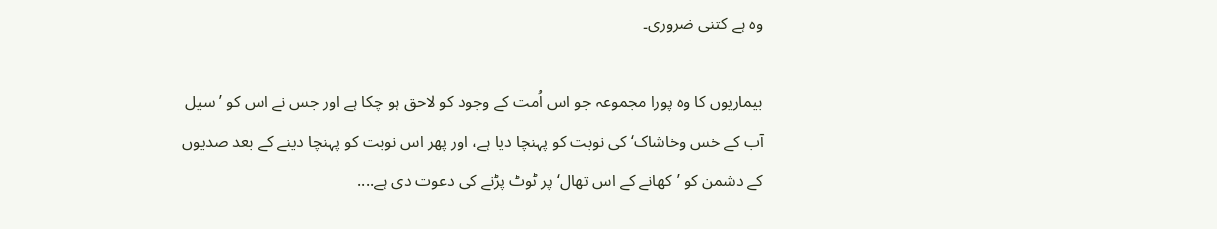وہ ہے کتنی ضروری۔

بیماریوں کا وہ پورا مجموعہ جو اس اُمت کے وجود کو لاحق ہو چکا ہے اور جس نے اس کو ’سیل آب کے خس وخاشاک‘ کی نوبت کو پہنچا دیا ہے، اور پھر اس نوبت کو پہنچا دینے کے بعد صدیوں کے دشمن کو ’کھانے کے اس تھال‘ پر ٹوٹ پڑنے کی دعوت دی ہے....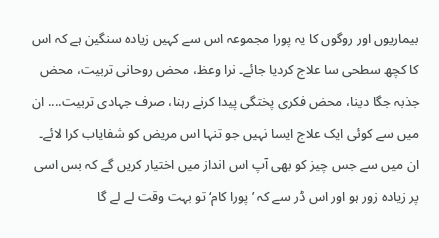بیماریوں اور روگوں کا یہ پورا مجموعہ اس سے کہیں زیادہ سنگین ہے کہ اس کا کچھ سطحی سا علاج کردیا جائے۔ نرا وعظ، محض روحانی تربیت، محض جذبہ جگا دینا، محض فکری پختگی پیدا کرنے رہنا، صرف جہادی تربیت.... ان میں سے کوئی ایک علاج ایسا نہیں جو تنہا اس مریض کو شفایاب کرا لائے۔ ان میں سے جس چیز کو بھی آپ اس انداز میں اختیار کریں گے کہ بس اسی پر زیادہ زور ہو اور اس ڈر سے کہ ’پورا کام‘ تو بہت وقت لے لے گا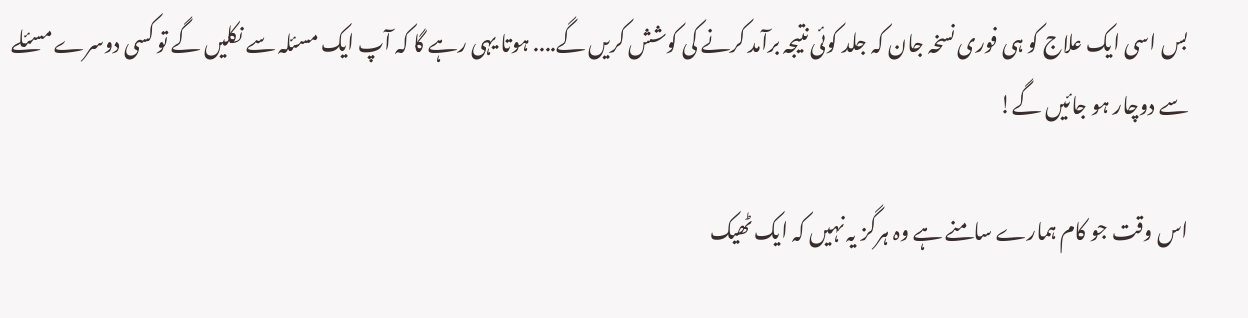بس اسی ایک علاج کو ہی فوری نسخہ جان کہ جلد کوئی نتیجہ برآمد کرنے کی کوشش کریں گے.... ہوتا یہی رہے گا کہ آپ ایک مسئلہ سے نکلیں گے تو کسی دوسرے مسئلے سے دوچار ہو جائیں گے!

اس وقت جو کام ہمارے سامنے ہے وہ ہرگز یہ نہیں کہ ایک ٹھیک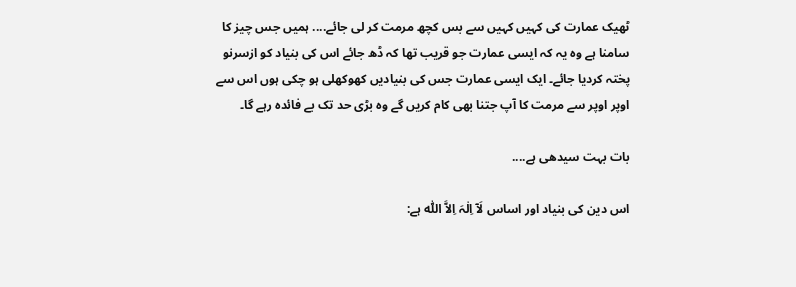ٹھیک عمارت کی کہیں کہیں سے بس کچھ مرمت کر لی جائے.... ہمیں جس چیز کا سامنا ہے وہ یہ کہ ایسی عمارت جو قریب تھا کہ ڈھ جائے اس کی بنیاد کو ازسرنو پختہ کردیا جائے۔ ایک ایسی عمارت جس کی بنیادیں کھوکھلی ہو چکی ہوں اس سے اوپر اوپر سے مرمت کا آپ جتنا بھی کام کریں گے وہ بڑی حد تک بے فائدہ رہے گا۔

بات بہت سیدھی ہے....

اس دین کی بنیاد اور اساس لَآ اِلٰہَ اِلاَّ اللّٰہ ہے: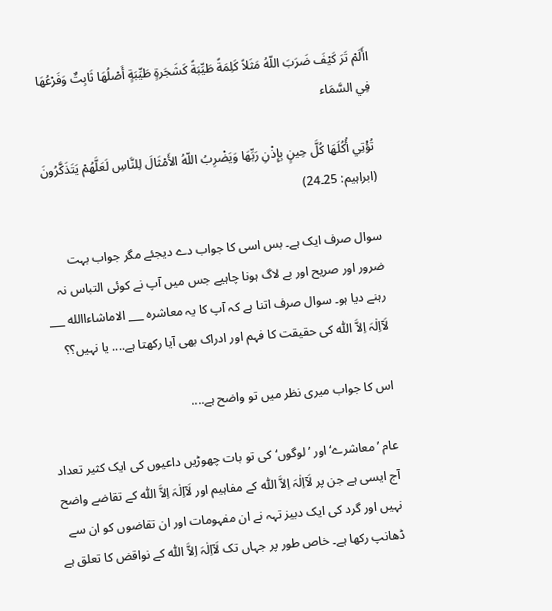اأَلَمْ تَرَ كَيْفَ ضَرَبَ اللّهُ مَثَلاً كَلِمَةً طَيِّبَةً كَشَجَرةٍ طَيِّبَةٍ أَصْلُهَا ثَابِتٌ وَفَرْعُهَا فِي السَّمَاء

تُؤْتِي أُكُلَهَا كُلَّ حِينٍ بِإِذْنِ رَبِّهَا وَيَضْرِبُ اللّهُ الأَمْثَالَ لِلنَّاسِ لَعَلَّهُمْ يَتَذَكَّرُونَ (ابراہیم: 25۔24)

سوال صرف ایک ہے۔ بس اسی کا جواب دے دیجئے مگر جواب بہت ضرور اور صریح اور بے لاگ ہونا چاہیے جس میں آپ نے کوئی التباس نہ رہنے دیا ہو۔ سوال صرف اتنا ہے کہ آپ کا یہ معاشرہ ___ الاماشاءاالله ___ لَآاِلٰہَ اِلاَّ اللّٰہ کی حقیقت کا فہم اور ادراک بھی آیا رکھتا ہے.... یا نہیں؟؟

اس کا جواب میری نظر میں تو واضح ہے....

عام ’معاشرے‘ اور ’لوگوں‘ کی تو بات چھوڑیں داعیوں کی ایک کثیر تعداد آج ایسی ہے جن پر لَآاِلٰہَ اِلاَّ اللّٰہ کے مفاہیم اور لَآاِلٰہَ اِلاَّ اللّٰہ کے تقاضے واضح نہیں اور گرد کی ایک دبیز تہہ نے ان مفہومات اور ان تقاضوں کو ان سے ڈھانپ رکھا ہے۔ خاص طور پر جہاں تک لَآاِلٰہَ اِلاَّ اللّٰہ کے نواقض کا تعلق ہے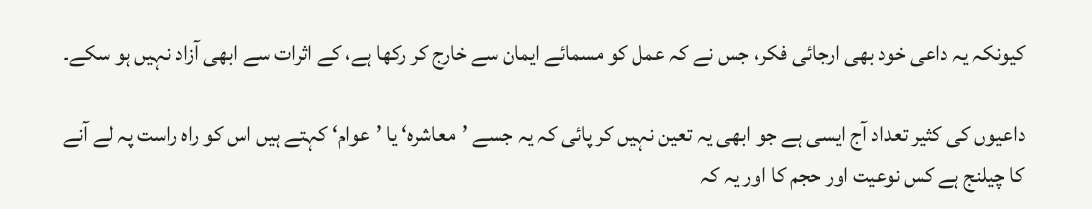کیونکہ یہ داعی خود بھی ارجائی فکر، جس نے کہ عمل کو مسمائے ایمان سے خارج کر رکھا ہے، کے اثرات سے ابھی آزاد نہیں ہو سکے۔

داعیوں کی کثیر تعداد آج ایسی ہے جو ابھی یہ تعین نہیں کر پائی کہ یہ جسے ’معاشرہ‘ یا ’عوام‘ کہتے ہیں اس کو راہ راست پہ لے آنے کا چیلنج ہے کس نوعیت اور حجم کا اور یہ کہ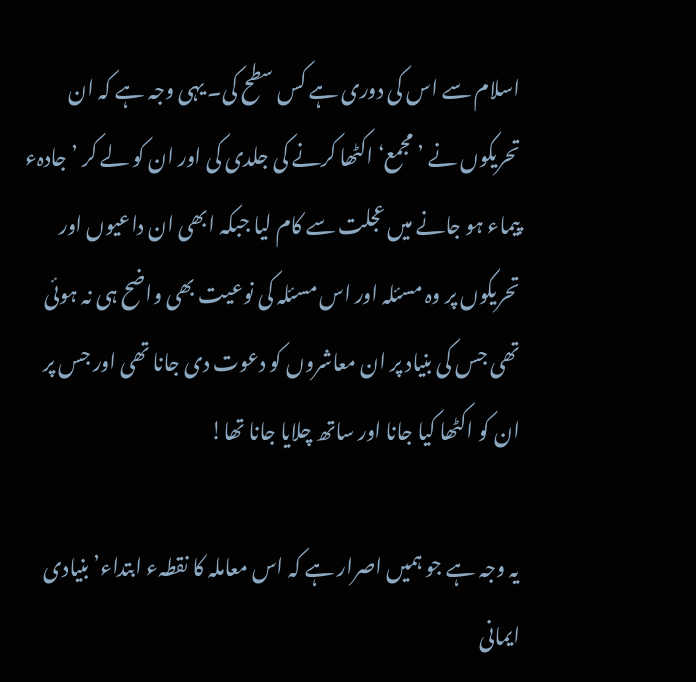اسلام سے اس کی دوری ہے کس سطح کی۔ یہی وجہ ہے کہ ان تحریکوں نے ’مجمع‘ اکٹھا کرنے کی جلدی کی اور ان کو لے کر ’جادہء پیماء ہو جانے میں عجلت سے کام لیا جبکہ ابھی ان داعیوں اور تحریکوں پر وہ مسئلہ اور اس مسئلہ کی نوعیت بھی واضح ہی نہ ہوئی تھی جس کی بنیاد پر ان معاشروں کو دعوت دی جانا تھی اور جس پر ان کو اکٹھا کیا جانا اور ساتھ چلایا جانا تھا!

یہ وجہ ہے جو ہمیں اصرار ہے کہ اس معاملہ کا نقطہء ابتداء’بنیادی ایمانی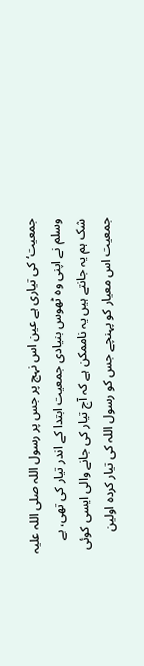جمعیت‘ کی تیاری ہے عین اس نہج پر جس پر رسول اللہ صلی اللہ علیہ وسلم نے اپنی وہ ٹھوس بنیادی جمعیت ابتدا کے اندر تیار کی تھی، بے شک ہم یہ جانتے ہیں یہ ناممکن ہے کہ آج تیار کی جانے والی ایسی کوئی جمعیت اس معیار کو پہنچے جس کو رسول اللہ کی تیار کردہ اولین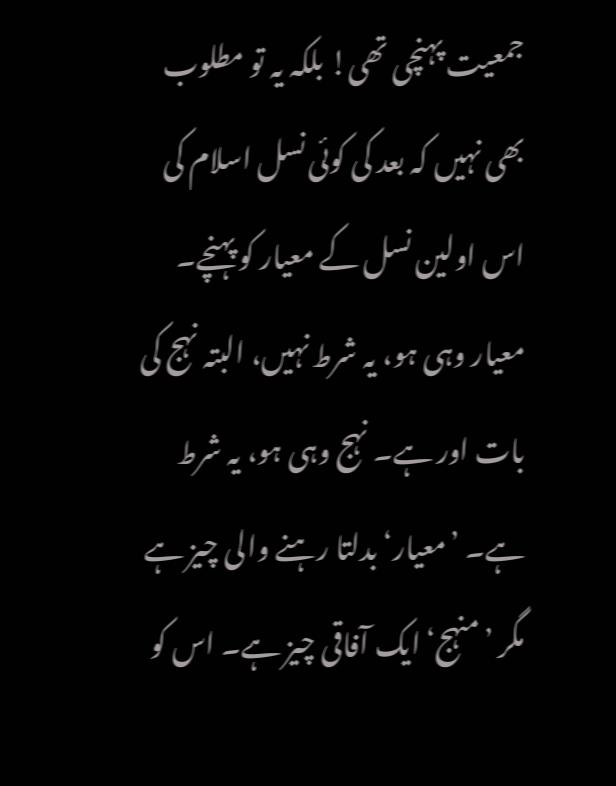جمعیت پہنچی تھی! بلکہ یہ تو مطلوب بھی نہیں کہ بعد کی کوئی نسل اسلام کی اس اولین نسل کے معیار کو پہنچے۔ معیار وہی ہو، یہ شرط نہیں، البتہ نہج کی بات اور ہے۔ نہج وہی ہو، یہ شرط ہے۔ ’معیار‘ بدلتا رہنے والی چیز ہے مگر ’منہج‘ ایک آفاقی چیز ہے۔ اس کو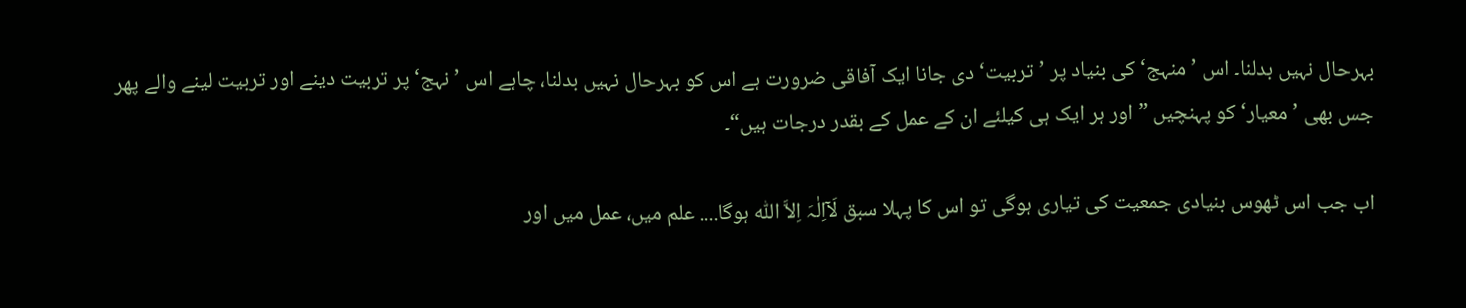بہرحال نہیں بدلنا۔ اس ’منہج‘ کی بنیاد پر ’تربیت‘ دی جانا ایک آفاقی ضرورت ہے اس کو بہرحال نہیں بدلنا، چاہے اس ’نہج‘ پر تربیت دینے اور تربیت لینے والے پھر جس بھی ’معیار‘ کو پہنچیں ”اور ہر ایک ہی کیلئے ان کے عمل کے بقدر درجات ہیں“۔

اب جب اس ٹھوس بنیادی جمعیت کی تیاری ہوگی تو اس کا پہلا سبق لَآاِلٰہَ اِلاَّ اللّٰہ ہوگا.... علم میں، عمل میں اور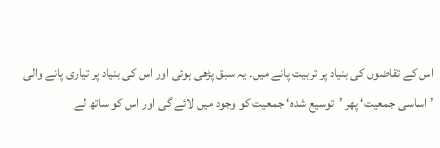اس کے تقاضوں کی بنیاد پر تربیت پانے میں۔ یہ سبق پڑھی ہوئی اور اس کی بنیاد پر تیاری پانے والی ’اساسی جمعیت‘ پھر ’توسیع شدہ‘ جمعیت کو وجود میں لائے گی اور اس کو ساتھ لے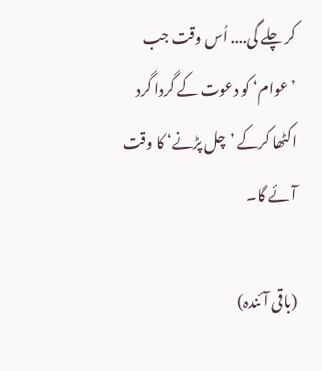کر چلے گی.... اُس وقت جب ’عوام‘ کو دعوت کے گردا گرد اکٹھا کرکے ’چل پڑنے‘ کا وقت آئے گا۔

(باقی آئندہ)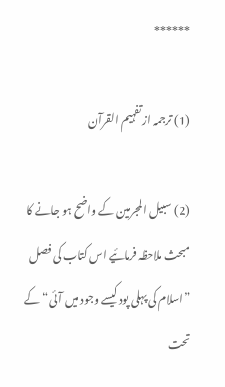******

(1) ترجمہ از تفہیم القرآن

(2) سبیل المجرمین کے واضح ہو جانے کا مبحث ملاحظہ فرمائیے اس کتاب کی فصل ”اسلام کی پہلی پود کیسے وجود میں آئی“ کے تحت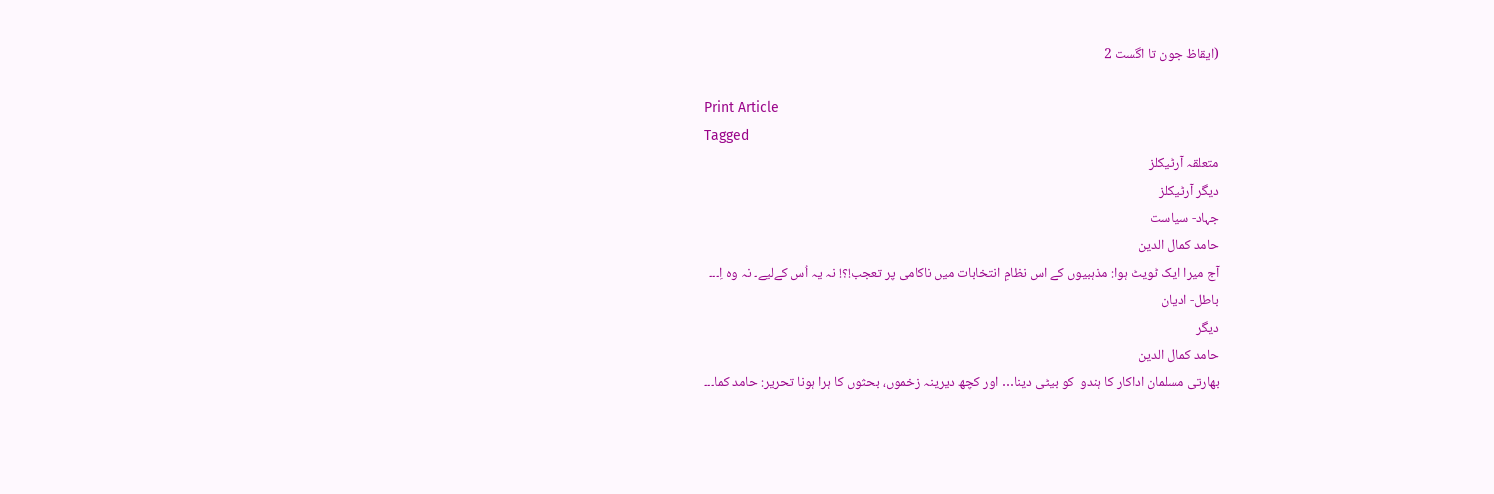(ایقاظ جون تا اگست 2

Print Article
Tagged
متعلقہ آرٹیکلز
ديگر آرٹیکلز
جہاد- سياست
حامد كمال الدين
آج میرا ایک ٹویٹ ہوا: مذہبیوں کے اس نظامِ انتخابات میں ناکامی پر تعجب!؟! نہ یہ اُس کےلیے۔ نہ وہ اِ۔۔۔
باطل- اديان
ديگر
حامد كمال الدين
بھارتی مسلمان اداکار کا ہندو  کو بیٹی دینا… اور کچھ دیرینہ زخموں، بحثوں کا ہرا ہونا تحریر: حامد کما۔۔۔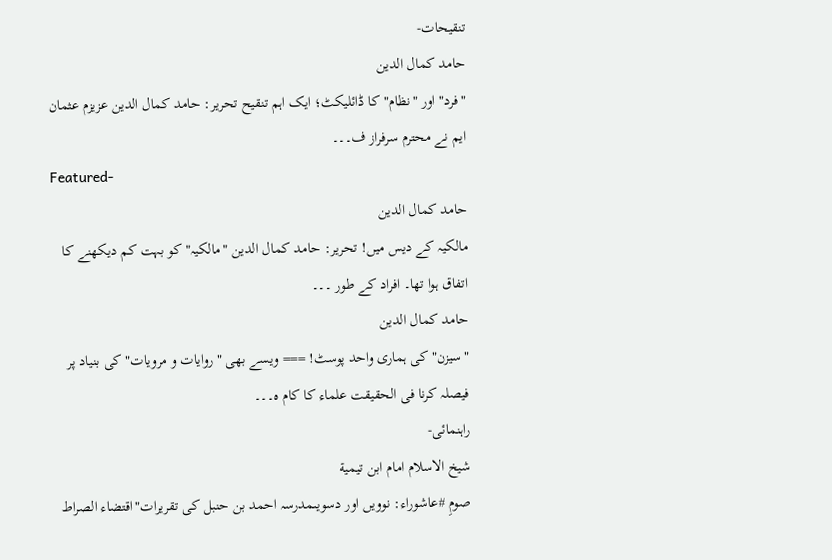تنقیحات-
حامد كمال الدين
"فرد" اور "نظام" کا ڈائلیکٹ؛ ایک اہم تنقیح تحریر: حامد کمال الدین عزیزم عثمان ایم نے محترم سرفراز ف۔۔۔
Featured-
حامد كمال الدين
مالکیہ کے دیس میں! تحریر: حامد کمال الدین "مالکیہ" کو بہت کم دیکھنے کا اتفاق ہوا تھا۔ افراد کے طور ۔۔۔
حامد كمال الدين
"سیزن" کی ہماری واحد پوسٹ! === ویسے بھی "روایات و مرویات" کی بنیاد پر فیصلہ کرنا فی الحقیقت علماء کا کام ہ۔۔۔
راہنمائى-
شيخ الاسلام امام ابن تيمية
صومِ #عاشوراء: نوویں اور دسویںمدرسہ احمد بن حنبل کی تقریرات"اقتضاء الصراط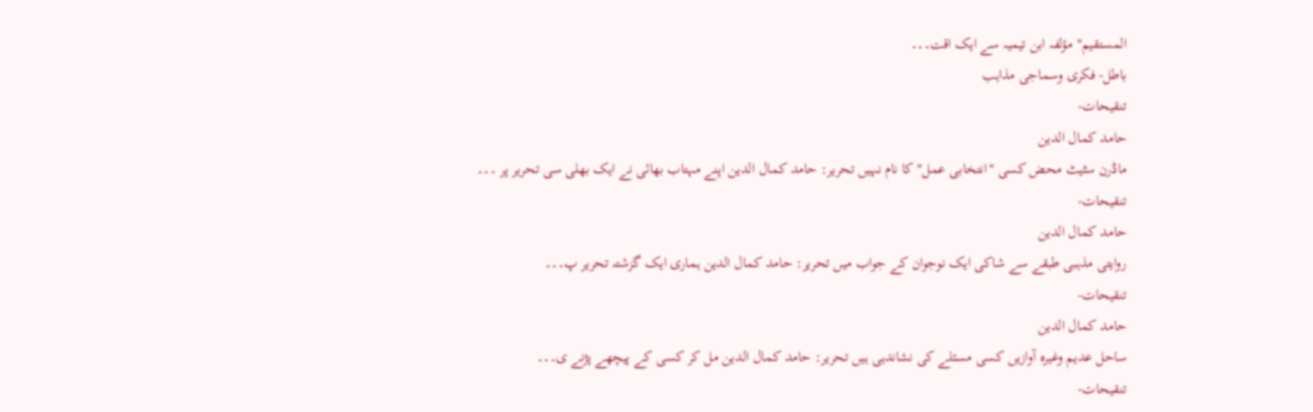المستقیم" مؤلفہ ابن تیمیہ سے ایک اقت۔۔۔
باطل- فكرى وسماجى مذاہب
تنقیحات-
حامد كمال الدين
ماڈرن سٹیٹ محض کسی "انتخابی عمل" کا نام نہیں تحریر: حامد کمال الدین اپنے مہتاب بھائی نے ایک بھلی سی تحریر پر ۔۔۔
تنقیحات-
حامد كمال الدين
روایتی مذہبی طبقے سے شاکی ایک نوجوان کے جواب میں تحریر: حامد کمال الدین ہماری ایک گزشتہ تحریر پ۔۔۔
تنقیحات-
حامد كمال الدين
ساحل عدیم وغیرہ آوازیں کسی مسئلے کی نشاندہی ہیں تحریر: حامد کمال الدین مل کر کسی کے پیچھے پڑنے ی۔۔۔
تنقیحات-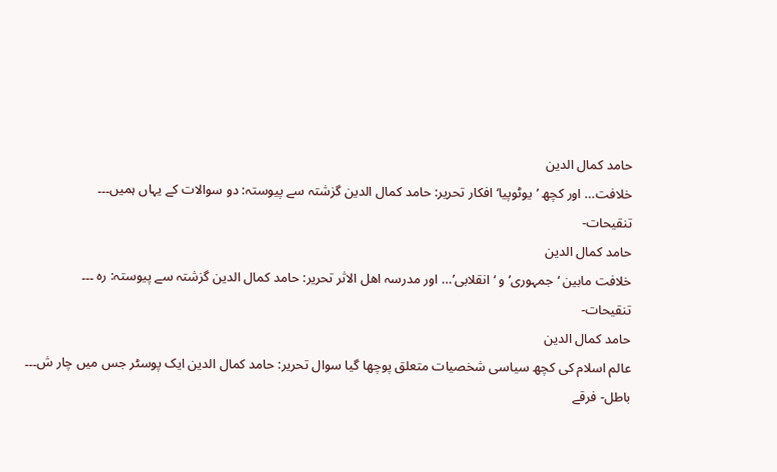حامد كمال الدين
خلافت… اور کچھ ’یوٹوپیا‘ افکار تحریر: حامد کمال الدین گزشتہ سے پیوستہ: دو سوالات کے یہاں ہمیں۔۔۔
تنقیحات-
حامد كمال الدين
خلافت مابین ‘جمہوری’ و ‘انقلابی’… اور مدرسہ اھل الاثر تحریر: حامد کمال الدین گزشتہ سے پیوستہ: رہ ۔۔۔
تنقیحات-
حامد كمال الدين
عالم اسلام کی کچھ سیاسی شخصیات متعلق پوچھا گیا سوال تحریر: حامد کمال الدین ایک پوسٹر جس میں چار ش۔۔۔
باطل- فرقے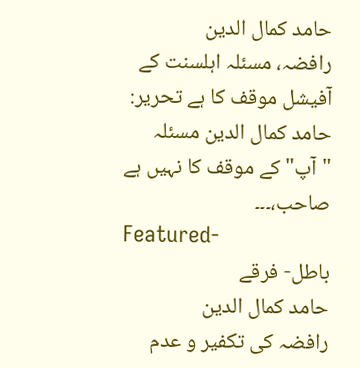حامد كمال الدين
رافضہ، مسئلہ اہلسنت کے آفیشل موقف کا ہے تحریر: حامد کمال الدین مسئلہ "آپ" کے موقف کا نہیں ہے صاحب،۔۔۔
Featured-
باطل- فرقے
حامد كمال الدين
رافضہ کی تکفیر و عدم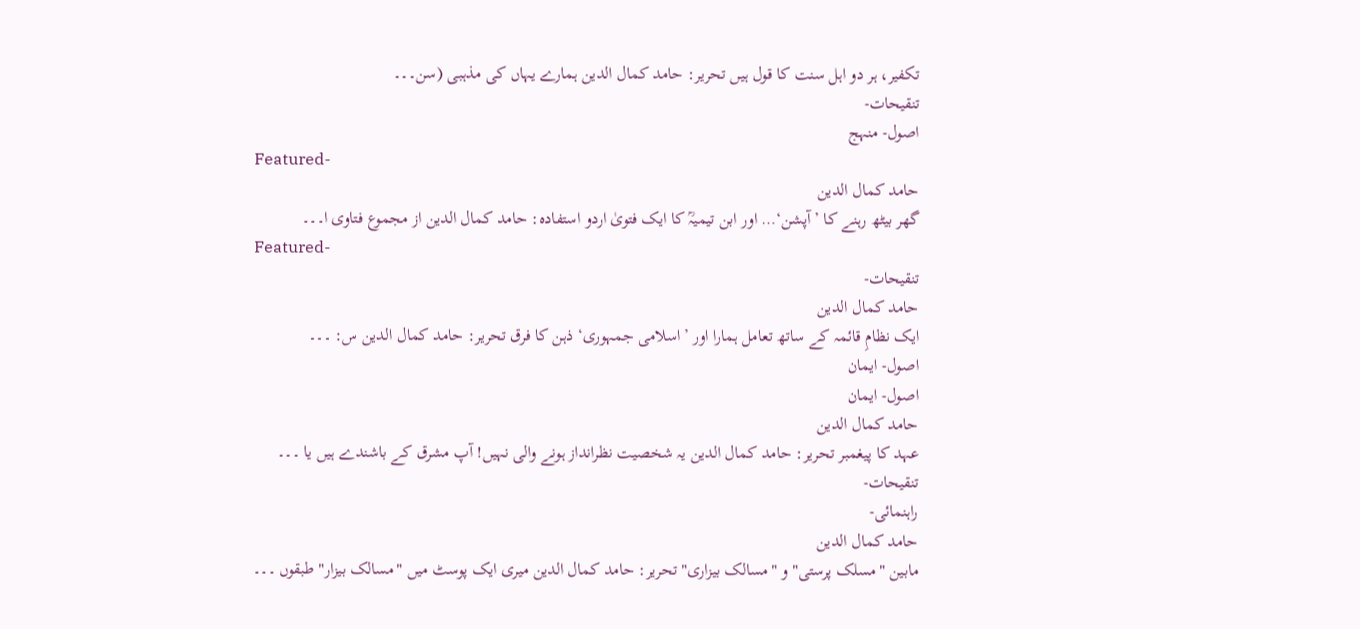تکفیر، ہر دو اہل سنت کا قول ہیں تحریر: حامد کمال الدین ہمارے یہاں کی مذہبی (سن۔۔۔
تنقیحات-
اصول- منہج
Featured-
حامد كمال الدين
گھر بیٹھ رہنے کا ’آپشن‘… اور ابن تیمیہؒ کا ایک فتویٰ اردو استفادہ: حامد کمال الدین از مجموع فتاوى ا۔۔۔
Featured-
تنقیحات-
حامد كمال الدين
ایک نظامِ قائمہ کے ساتھ تعامل ہمارا اور ’اسلامی جمہوری‘ ذہن کا فرق تحریر: حامد کمال الدین س: ۔۔۔
اصول- ايمان
اصول- ايمان
حامد كمال الدين
عہد کا پیغمبر تحریر: حامد کمال الدین یہ شخصیت نظرانداز ہونے والی نہیں! آپ مشرق کے باشندے ہیں یا ۔۔۔
تنقیحات-
راہنمائى-
حامد كمال الدين
مابین "مسلک پرستی" و "مسالک بیزاری" تحریر: حامد کمال الدین میری ایک پوسٹ میں "مسالک بیزار" طبقوں ۔۔۔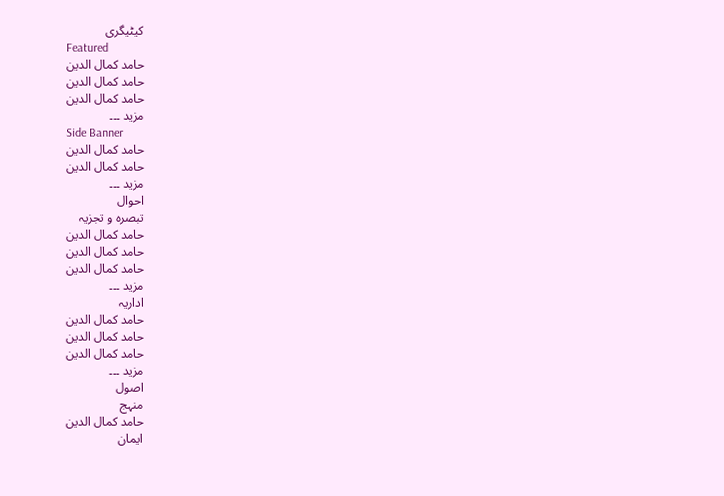کیٹیگری
Featured
حامد كمال الدين
حامد كمال الدين
حامد كمال الدين
مزيد ۔۔۔
Side Banner
حامد كمال الدين
حامد كمال الدين
مزيد ۔۔۔
احوال
تبصرہ و تجزیہ
حامد كمال الدين
حامد كمال الدين
حامد كمال الدين
مزيد ۔۔۔
اداریہ
حامد كمال الدين
حامد كمال الدين
حامد كمال الدين
مزيد ۔۔۔
اصول
منہج
حامد كمال الدين
ايمان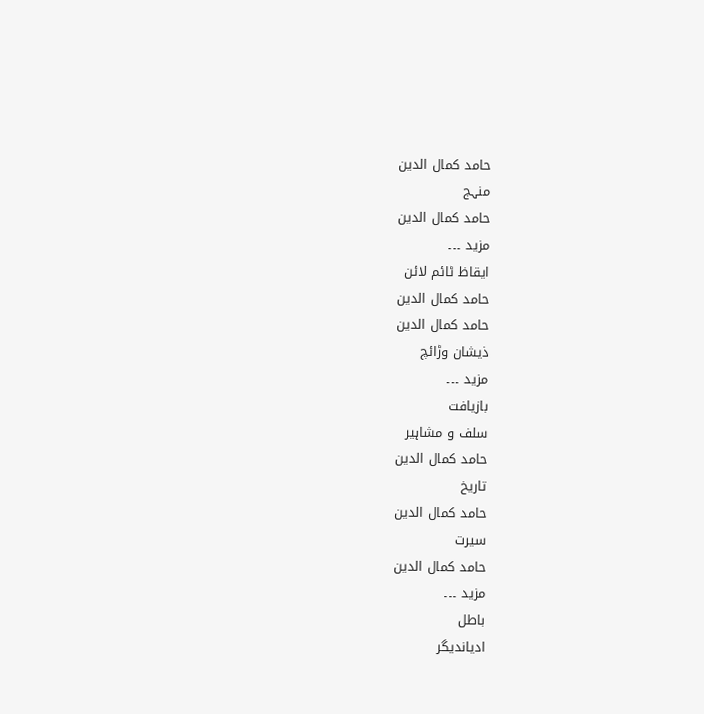حامد كمال الدين
منہج
حامد كمال الدين
مزيد ۔۔۔
ایقاظ ٹائم لائن
حامد كمال الدين
حامد كمال الدين
ذيشان وڑائچ
مزيد ۔۔۔
بازيافت
سلف و مشاہير
حامد كمال الدين
تاريخ
حامد كمال الدين
سيرت
حامد كمال الدين
مزيد ۔۔۔
باطل
اديانديگر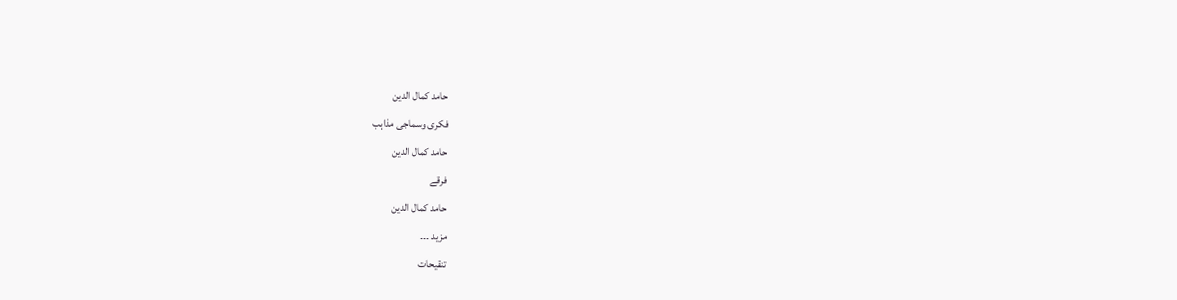حامد كمال الدين
فكرى وسماجى مذاہب
حامد كمال الدين
فرقے
حامد كمال الدين
مزيد ۔۔۔
تنقیحات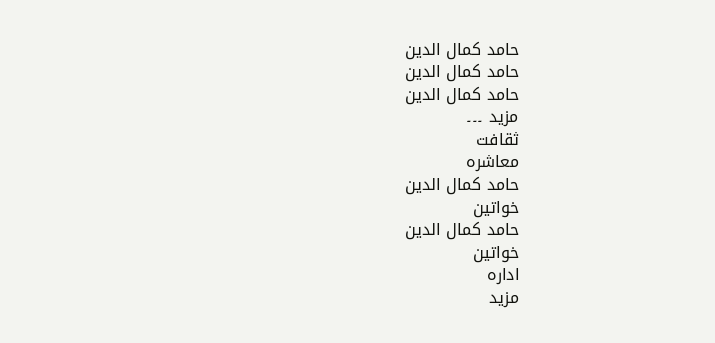حامد كمال الدين
حامد كمال الدين
حامد كمال الدين
مزيد ۔۔۔
ثقافت
معاشرہ
حامد كمال الدين
خواتين
حامد كمال الدين
خواتين
ادارہ
مزيد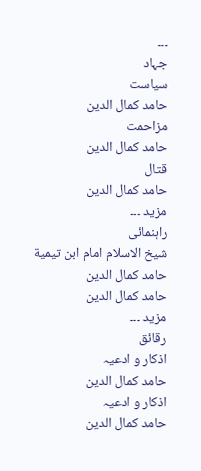۔۔۔
جہاد
سياست
حامد كمال الدين
مزاحمت
حامد كمال الدين
قتال
حامد كمال الدين
مزيد ۔۔۔
راہنمائى
شيخ الاسلام امام ابن تيمية
حامد كمال الدين
حامد كمال الدين
مزيد ۔۔۔
رقائق
اذكار و ادعيہ
حامد كمال الدين
اذكار و ادعيہ
حامد كمال الدين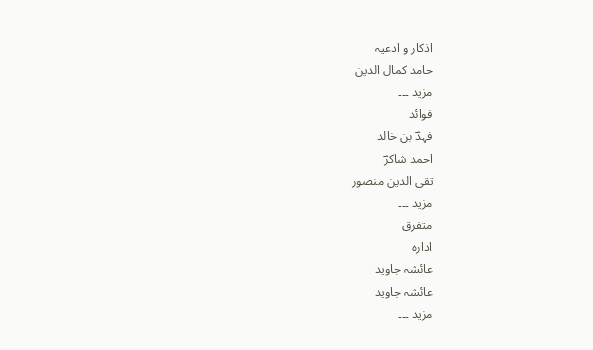اذكار و ادعيہ
حامد كمال الدين
مزيد ۔۔۔
فوائد
فہدؔ بن خالد
احمد شاکرؔ
تقی الدین منصور
مزيد ۔۔۔
متفرق
ادارہ
عائشہ جاوید
عائشہ جاوید
مزيد ۔۔۔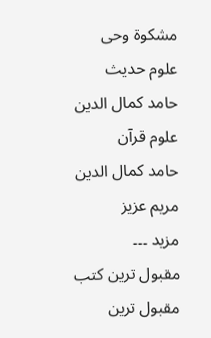مشكوة وحى
علوم حديث
حامد كمال الدين
علوم قرآن
حامد كمال الدين
مریم عزیز
مزيد ۔۔۔
مقبول ترین کتب
مقبول ترین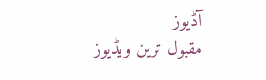آڈيوز
مقبول ترین ويڈيوز